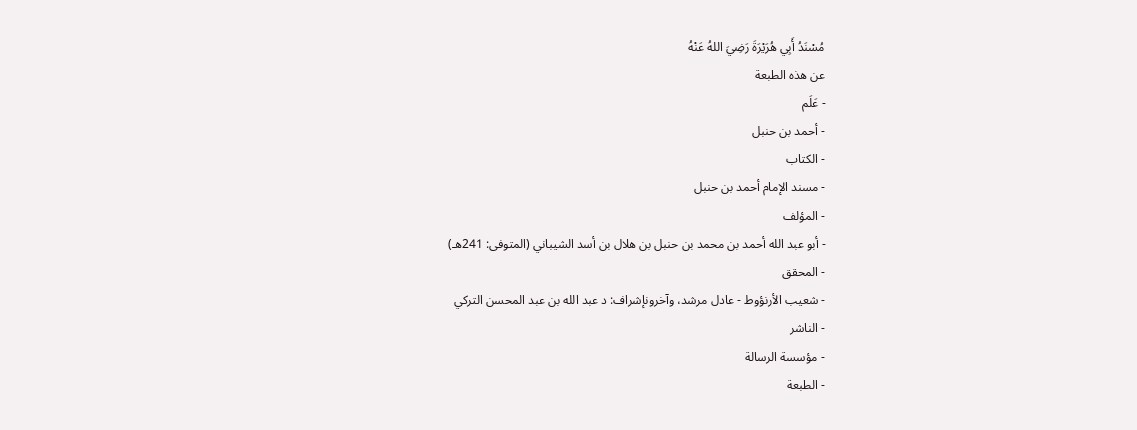مُسْنَدُ أَبِي هُرَيْرَةَ رَضِيَ اللهُ عَنْهُ
عن هذه الطبعة
- عَلَم
- أحمد بن حنبل
- الكتاب
- مسند الإمام أحمد بن حنبل
- المؤلف
- أبو عبد الله أحمد بن محمد بن حنبل بن هلال بن أسد الشيباني (المتوفى: 241هـ)
- المحقق
- شعيب الأرنؤوط - عادل مرشد، وآخرونإشراف: د عبد الله بن عبد المحسن التركي
- الناشر
- مؤسسة الرسالة
- الطبعة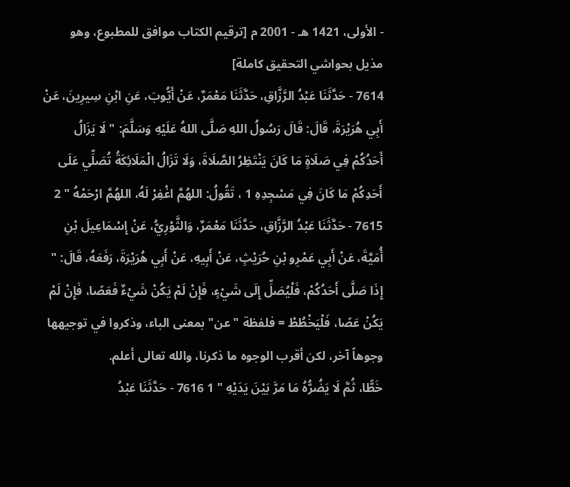- الأولى، 1421 هـ - 2001 م [ترقيم الكتاب موافق للمطبوع، وهو مذيل بحواشي التحقيق كاملة]
7614 - حَدَّثَنَا عَبْدُ الرَّزَّاقِ، حَدَّثَنَا مَعْمَرٌ، عَنْ أَيُّوبَ، عَنِ ابْنِ سِيرِينَ، عَنْ أَبِي هُرَيْرَةَ، قَالَ: قَالَ رَسُولُ اللهِ صَلَّى اللهُ عَلَيْهِ وَسَلَّمَ: " لَا يَزَالُ أَحَدُكُمْ فِي صَلَاةٍ مَا كَانَ يَنْتَظِرُ الصَّلَاةَ، وَلَا تَزَالُ الْمَلَائِكَةُ تُصَلِّي عَلَى أَحَدِكُمْ مَا كَانَ فِي مَسْجِدِهِ 1 ، تَقُولُ: اللهُمَّ اغْفِرْ لَهُ، اللهُمَّ ارْحَمْهُ " 2 7615 - حَدَّثَنَا عَبْدُ الرَّزَّاقِ، حَدَّثَنَا مَعْمَرٌ، وَالثَّوْرِيُّ، عَنْ إِسْمَاعِيلَ بْنِ أُمَيَّةَ، عَنْ أَبِي عَمْرِو بْنِ حُرَيْثٍ، عَنْ أَبِيهِ، عَنْ أَبِي هُرَيْرَةَ، رَفَعَهُ، قَالَ: " إِذَا صَلَّى أَحَدُكُمْ، فَلْيُصَلِّ إِلَى شَيْءٍ، فَإِنْ لَمْ يَكُنْ شَيْءٌ فَعَصًا، فَإِنْ لَمْ يَكُنْ عَصًا، فَلْيَخْطُطْ = فلفظة "عن" بمعنى الباء، وذكروا في توجيهها وجوهاً آخر، لكن أقرب الوجوه ما ذكرنا، والله تعالى أعلم.
خَطًّا، ثُمَّ لَا يَضُرُّهُ مَا مَرَّ بَيْنَ يَدَيْهِ " 1 7616 - حَدَّثَنَا عَبْدُ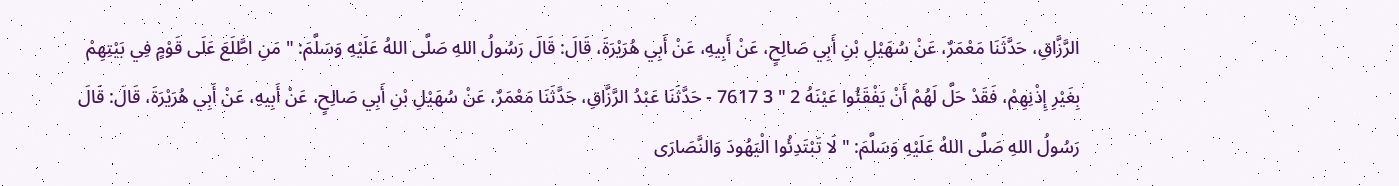الرَّزَّاقِ، حَدَّثَنَا مَعْمَرٌ، عَنْ سُهَيْلِ بْنِ أَبِي صَالِحٍ، عَنْ أَبِيهِ، عَنْ أَبِي هُرَيْرَةَ، قَالَ: قَالَ رَسُولُ اللهِ صَلَّى اللهُ عَلَيْهِ وَسَلَّمَ: " مَنِ اطَّلَعَ عَلَى قَوْمٍ فِي بَيْتِهِمْ بِغَيْرِ إِذْنِهِمْ، فَقَدْ حَلَّ لَهُمْ أَنْ يَفْقَئُوا عَيْنَهُ 2 " 3 7617 - حَدَّثَنَا عَبْدُ الرَّزَّاقِ، حَدَّثَنَا مَعْمَرٌ، عَنْ سُهَيْلِ بْنِ أَبِي صَالِحٍ، عَنْ أَبِيهِ، عَنْ أَبِي هُرَيْرَةَ، قَالَ: قَالَ رَسُولُ اللهِ صَلَّى اللهُ عَلَيْهِ وَسَلَّمَ: " لَا تَبْتَدِئُوا الْيَهُودَ وَالنَّصَارَى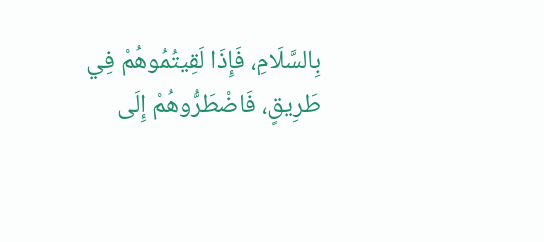بِالسَّلَامِ، فَإِذَا لَقِيتُمُوهُمْ فِي طَرِيقٍ، فَاضْطَرُّوهُمْ إِلَى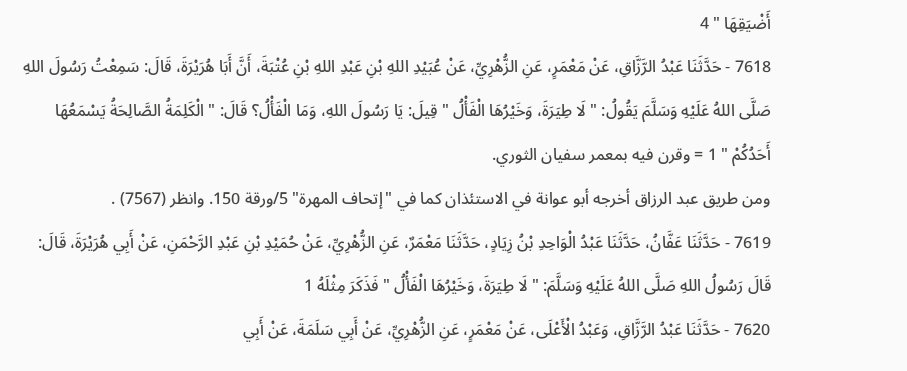أَضْيَقِهَا " 4
7618 - حَدَّثَنَا عَبْدُ الرَّزَّاقِ، عَنْ مَعْمَرٍ، عَنِ الزُّهْرِيِّ، عَنْ عُبَيْدِ اللهِ بْنِ عَبْدِ اللهِ بْنِ عُتْبَةَ، أَنَّ أَبَا هُرَيْرَةَ، قَالَ: سَمِعْتُ رَسُولَ اللهِ صَلَّى اللهُ عَلَيْهِ وَسَلَّمَ يَقُولُ: " لَا طِيَرَةَ، وَخَيْرُهَا الْفَأْلُ " قِيلَ: يَا رَسُولَ اللهِ، وَمَا الْفَأْلُ؟ قَالَ: " الْكَلِمَةُ الصَّالِحَةُ يَسْمَعُهَا أَحَدُكُمْ " 1 = وقرن فيه بمعمر سفيان الثوري.
ومن طريق عبد الرزاق أخرجه أبو عوانة في الاستئذان كما في "إتحاف المهرة" 5/ورقة 150. وانظر (7567) .
7619 - حَدَّثَنَا عَفَّانُ، حَدَّثَنَا عَبْدُ الْوَاحِدِ بْنُ زِيَادٍ، حَدَّثَنَا مَعْمَرٌ، عَنِ الزُّهْرِيِّ، عَنْ حُمَيْدِ بْنِ عَبْدِ الرَّحْمَنِ، عَنْ أَبِي هُرَيْرَةَ، قَالَ: قَالَ رَسُولُ اللهِ صَلَّى اللهُ عَلَيْهِ وَسَلَّمَ: " لَا طِيَرَةَ، وَخَيْرُهَا الْفَأْلُ " فَذَكَرَ مِثْلَهُ 1
7620 - حَدَّثَنَا عَبْدُ الرَّزَّاقِ، وَعَبْدُ الْأَعْلَى، عَنْ مَعْمَرٍ، عَنِ الزُّهْرِيِّ، عَنْ أَبِي سَلَمَةَ، عَنْ أَبِي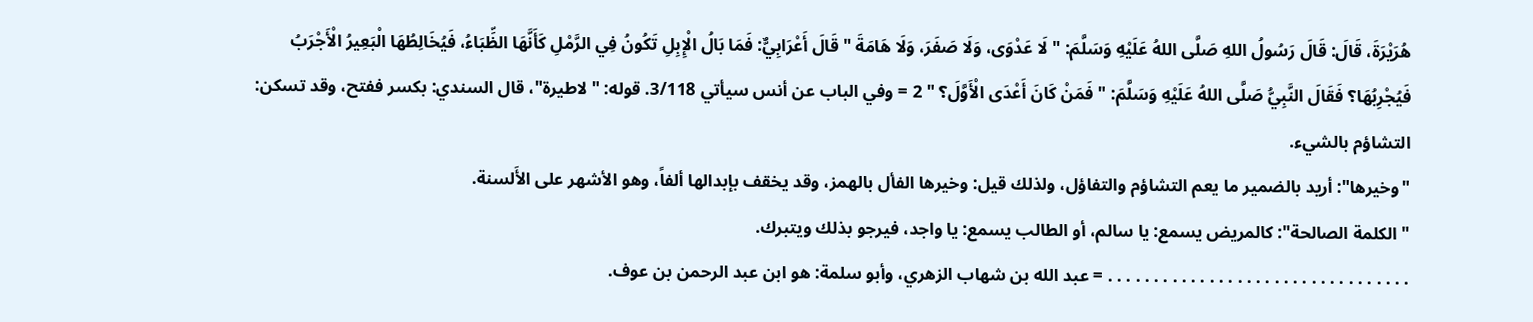هُرَيْرَةَ، قَالَ: قَالَ رَسُولُ اللهِ صَلَّى اللهُ عَلَيْهِ وَسَلَّمَ: " لَا عَدْوَى، وَلَا صَفَرَ، وَلَا هَامَةَ " قَالَ أَعْرَابِيٌّ: فَمَا بَالُ الْإِبِلِ تَكُونُ فِي الرَّمْلِ كَأَنَّهَا الظِّبَاءُ، فَيُخَالِطُهَا الْبَعِيرُ الْأَجْرَبُ فَيُجْرِبُهَا؟ فَقَالَ النَّبِيُّ صَلَّى اللهُ عَلَيْهِ وَسَلَّمَ: " فَمَنْ كَانَ أَعْدَى الْأَوَّلَ؟ " 2 = وفي الباب عن أنس سيأتي 3/118. قوله: "لاطيرة"، قال السندي: بكسر ففتح، وقد تسكن: التشاؤم بالشيء.
"وخيرها": أريد بالضمير ما يعم التشاؤم والتفاؤل، ولذلك قيل: وخيرها الفأل بالهمز، وقد يخقف بإبدالها ألفاً، وهو الأشهر على الأَلسنة.
"الكلمة الصالحة": كالمريض يسمع: يا سالم، أو الطالب يسمع: يا واجد، فيرجو بذلك ويتبرك.
. . . . . . . . . . . . . . . . . . . . . . . . . . . . . . . . . = عبد الله بن شهاب الزهري، وأبو سلمة: هو ابن عبد الرحمن بن عوف.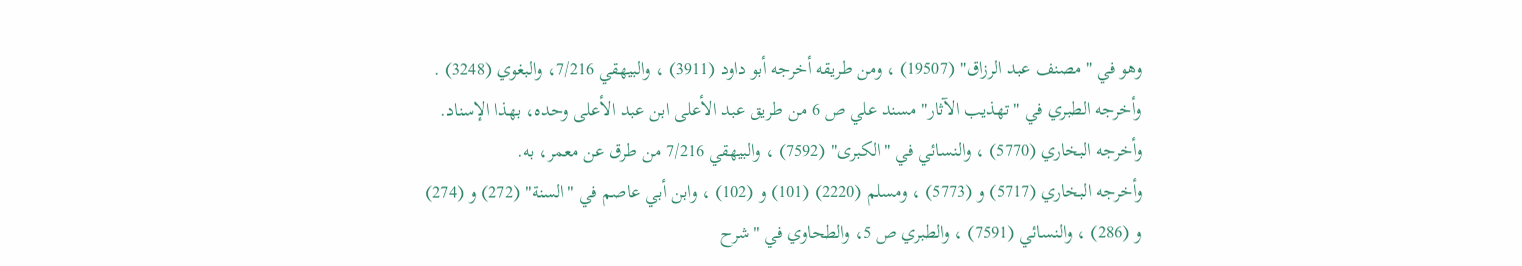وهو في "مصنف عبد الرزاق" (19507) ، ومن طريقه أخرجه أبو داود (3911) ، والبيهقي 7/216، والبغوي (3248) .
وأخرجه الطبري في "تهذيب الآثار" مسند علي ص 6 من طريق عبد الأعلى ابن عبد الأعلى وحده، بهذا الإسناد.
وأخرجه البخاري (5770) ، والنسائي في "الكبرى" (7592) ، والبيهقي 7/216 من طرق عن معمر، به.
وأخرجه البخاري (5717) و (5773) ، ومسلم (2220) (101) و (102) ، وابن أبي عاصم في "السنة" (272) و (274) و (286) ، والنسائي (7591) ، والطبري ص 5، والطحاوي في "شرح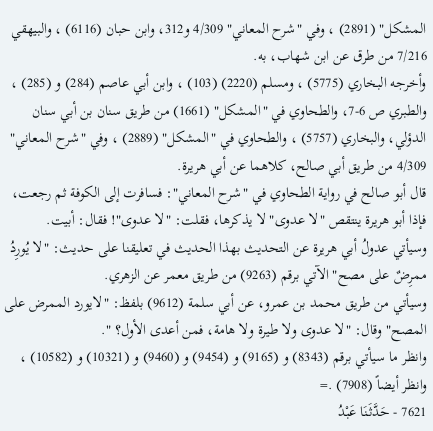المشكل" (2891) ، وفي "شرح المعاني" 4/309 و312، وابن حبان (6116) ، والبيهقي 7/216 من طرق عن ابن شهاب، به.
وأخرجه البخاري (5775) ، ومسلم (2220) (103) ، وابن أبي عاصم (284) و (285) ، والطبري ص 6-7، والطحاوي في "المشكل" (1661) من طريق سنان بن أبي سنان الدؤلي، والبخاري (5757) ، والطحاوي في "المشكل" (2889) ، وفي "شرح المعاني" 4/309 من طريق أبي صالح، كلاهما عن أبي هريرة.
قال أبو صالح في رواية الطحاوي في "شرح المعاني": فسافرت إلى الكوفة ثم رجعت، فإذا أبو هريرة ينتقص "لا عدوى" لا يذكرها، فقلت: "لا عدوى"! فقال: أبيت.
وسيأتي عدولُ أبي هريرة عن التحديث بهذا الحديث في تعليقنا على حديث: "لا يُورِدُ ممرِضٌ على مصح" الآتي برقم (9263) من طريق معمر عن الزهري.
وسيأتي من طريق محمد بن عمرو، عن أبي سلمة (9612) بلفظ: "لايورد الممرض على المصح" وقال: "لا عدوى ولا طيرة ولا هامة، فمن أعدى الأول؟ ".
وانظر ما سيأتي برقم (8343) و (9165) و (9454) و (9460) و (10321) و (10582) ، وانظر أيضاً (7908) .=
7621 - حَدَّثَنَا عَبْدُ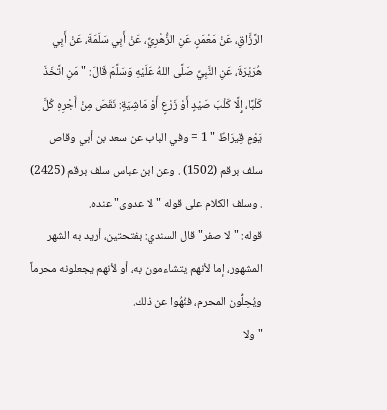الرَّزَّاقِ، عَنْ مَعْمَرٍ، عَنِ الزُّهْرِيِّ، عَنْ أَبِي سَلَمَةَ، عَنْ أَبِي هُرَيْرَةَ، عَنِ النَّبِيِّ صَلَّى اللهُ عَلَيْهِ وَسَلَّمَ قَالَ: " مَنِ اتَّخَذَ كَلْبًا، إِلَّا كَلْبَ صَيْدٍ أَوْ زَرْعٍ أَوْ مَاشِيَةٍ: نَقَصَ مِنْ أَجْرِهِ كُلَّ يَوْمٍ قِيرَاطٌ " 1 = وفي الباب عن سعد بن أبي وقاص سلف برقم (1502) . وعن ابن عباس سلف برقم (2425) . وسلف الكلام على قوله "لا عدوى" عنده.
قوله: "لا صفر" قال السندي: بفتحتين، أريد به الشهر المشهور، إما لأنهم يتشاءمون به، أو لأنهم يجعلونه محرماً ويُحِلُّون المحرم، فنُهُوا عن ذلك.
"ولا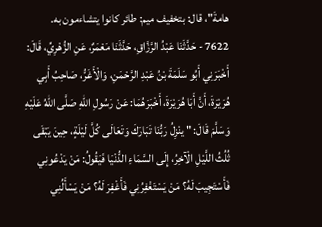هامةَ"، قال: بتخفيف ميم: طائر كانوا يتشاءمون به.
7622 - حَدَّثَنَا عَبْدُ الرَّزَّاقِ، حَدَّثَنَا مَعْمَرٌ، عَنِ الزُّهْرِيِّ، قَالَ: أَخْبَرَنِي أَبُو سَلَمَةَ بْنُ عَبْدِ الرَّحْمَنِ، وَالْأَغَرُّ، صَاحِبُ أَبِي هُرَيْرَةَ، أَنَّ أَبَا هُرَيْرَةَ، أَخْبَرَهُمَا: عَنْ رَسُولِ اللهِ صَلَّى اللهُ عَلَيْهِ وَسَلَّمَ قَالَ: " ينْزِلُ رَبُّنَا تَبَارَكَ وَتَعَالَى كُلَّ لَيْلَةٍ، حِينَ يَبْقَى ثُلُثُ اللَّيْلِ الْآخِرُ، إِلَى السَّمَاءِ الدُّنْيَا فَيَقُولُ: مَنْ يَدْعُونِي فَأَسْتَجِيبَ لَهُ؟ مَنْ يَسْتَغْفِرُنِي فَأَغْفِرَ لَهُ؟ مَنْ يَسْأَلُنِي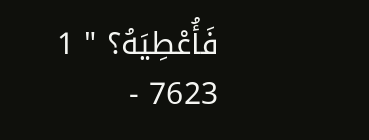فَأُعْطِيَهُ؟ " 1
7623 -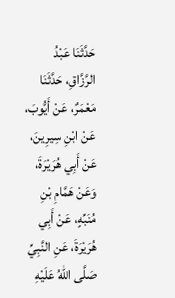حَدَّثَنَا عَبْدُ الرَّزَّاقِ، حَدَّثَنَا مَعْمَرٌ، عَنْ أَيُّوبَ، عَنْ ابْنِ سِيرِينَ، عَنْ أَبِي هُرَيْرَةَ، وَعَنْ هَمَّامِ بْنِ مُنَبِّهٍ، عَنْ أَبِي هُرَيْرَةَ، عَنِ النَّبِيِّ صَلَّى اللهُ عَلَيْهِ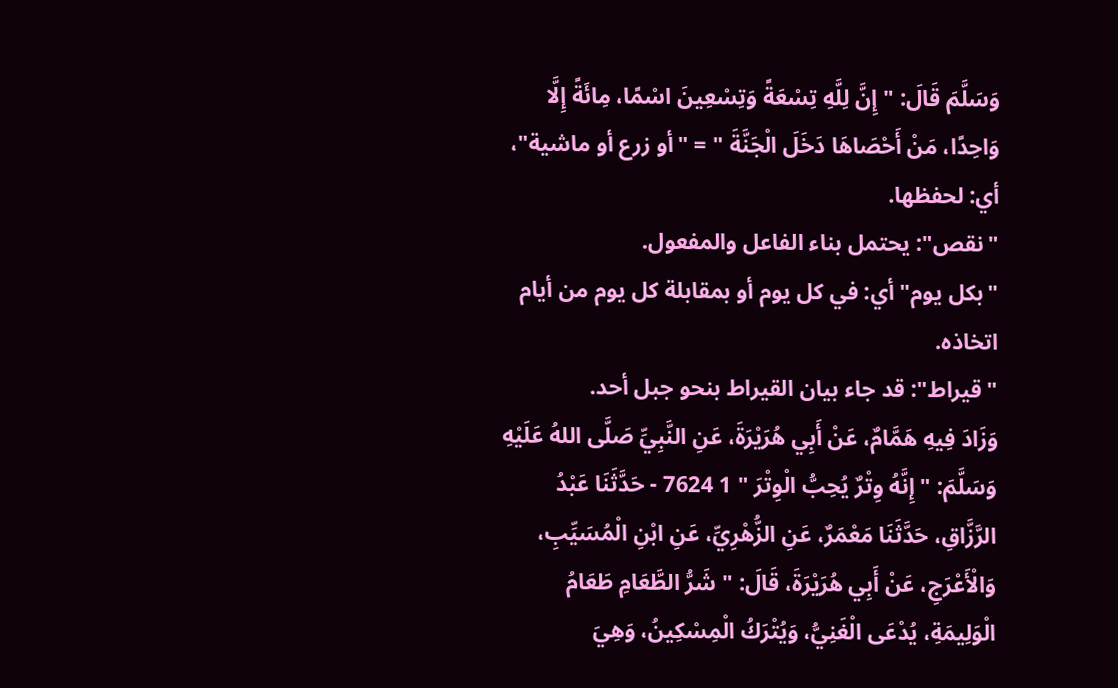وَسَلَّمَ قَالَ: " إِنَّ لِلَّهِ تِسْعَةً وَتِسْعِينَ اسْمًا، مِائَةً إِلَّا وَاحِدًا، مَنْ أَحْصَاهَا دَخَلَ الْجَنَّةَ " = "أو زرع أو ماشية"، أي: لحفظها.
"نقص": يحتمل بناء الفاعل والمفعول.
"بكل يوم" أي: في كل يوم أو بمقابلة كل يوم من أيام اتخاذه.
"قيراط": قد جاء بيان القيراط بنحو جبل أحد.
وَزَادَ فِيهِ هَمَّامٌ، عَنْ أَبِي هُرَيْرَةَ، عَنِ النَّبِيِّ صَلَّى اللهُ عَلَيْهِ وَسَلَّمَ: " إِنَّهُ وِتْرٌ يُحِبُّ الْوِتْرَ " 1 7624 - حَدَّثَنَا عَبْدُ الرَّزَّاقِ، حَدَّثَنَا مَعْمَرٌ، عَنِ الزُّهْرِيِّ، عَنِ ابْنِ الْمُسَيِّبِ، وَالْأَعْرَجِ، عَنْ أَبِي هُرَيْرَةَ، قَالَ: " شَرُّ الطَّعَامِ طَعَامُ الْوَلِيمَةِ، يُدْعَى الْغَنِيُّ، وَيُتْرَكُ الْمِسْكِينُ، وَهِيَ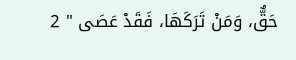حَقٌّ، وَمَنْ تَرَكَهَا، فَقَدْ عَصَى " 2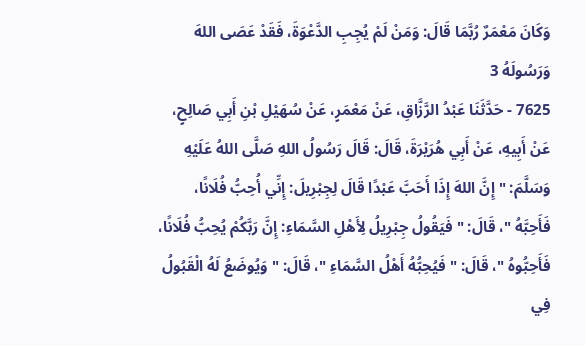وَكَانَ مَعْمَرٌ رُبَّمَا قَالَ: وَمَنْ لَمْ يُجِبِ الدَّعْوَةَ، فَقَدْ عَصَى اللهَ وَرَسُولَهُ 3
7625 - حَدَّثَنَا عَبْدُ الرَّزَّاقِ، عَنْ مَعْمَرٍ، عَنْ سُهَيْلِ بْنِ أَبِي صَالِحٍ، عَنْ أَبِيهِ، عَنْ أَبِي هُرَيْرَةَ، قَالَ: قَالَ رَسُولُ اللهِ صَلَّى اللهُ عَلَيْهِ وَسَلَّمَ: " إِنَّ اللهَ إِذَا أَحَبَّ عَبْدًا قَالَ لِجِبْرِيلَ: إِنِّي أُحِبُّ فُلَانًا، فَأَحِبَّهُ "، قَالَ: " فَيَقُولُ جِبْرِيلُ لِأَهْلِ السَّمَاءِ: إِنَّ رَبَّكُمْ يُحِبُّ فُلَانًا، فَأَحِبُّوهُ "، قَالَ: " فَيُحِبُّهُ أَهْلُ السَّمَاءِ "، قَالَ: " وَيُوضَعُ لَهُ الْقَبُولُ فِي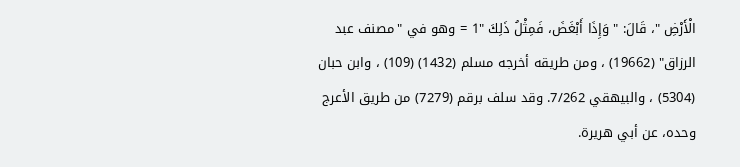الْأَرْضِ "، قَالَ: " وَإِذَا أَبْغَضَ، فَمِثْلُ ذَلِكَ "1 = وهو في "مصنف عبد الرزاق" (19662) ، ومن طريقه أخرجه مسلم (1432) (109) ، وابن حبان (5304) ، والبيهقي 7/262. وقد سلف برقم (7279) من طريق الأعرج وحده، عن أبي هريرة.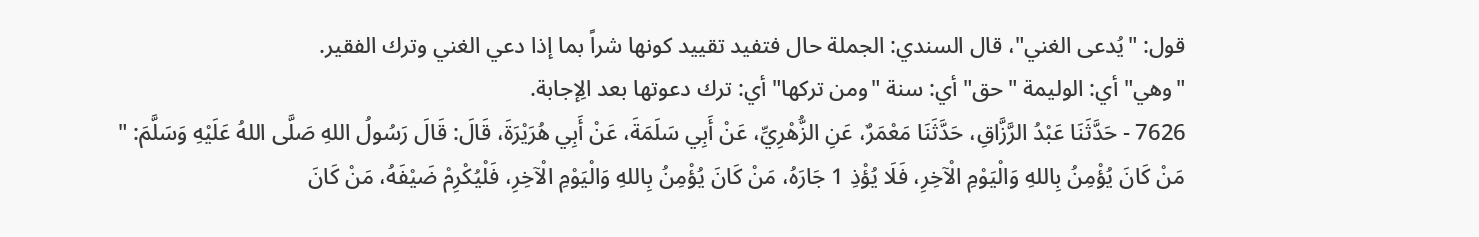قول: "يُدعى الغني"، قال السندي: الجملة حال فتفيد تقييد كونها شراً بما إذا دعي الغني وترك الفقير.
"وهي" أي: الوليمة "حق" أي: سنة "ومن تركها" أي: ترك دعوتها بعد الِإجابة.
7626 - حَدَّثَنَا عَبْدُ الرَّزَّاقِ، حَدَّثَنَا مَعْمَرٌ، عَنِ الزُّهْرِيِّ، عَنْ أَبِي سَلَمَةَ، عَنْ أَبِي هُرَيْرَةَ، قَالَ: قَالَ رَسُولُ اللهِ صَلَّى اللهُ عَلَيْهِ وَسَلَّمَ: " مَنْ كَانَ يُؤْمِنُ بِاللهِ وَالْيَوْمِ الْآخِرِ، فَلَا يُؤْذِ 1 جَارَهُ، مَنْ كَانَ يُؤْمِنُ بِاللهِ وَالْيَوْمِ الْآخِرِ، فَلْيُكْرِمْ ضَيْفَهُ، مَنْ كَانَ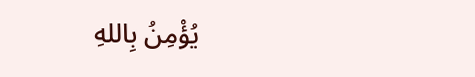يُؤْمِنُ بِاللهِ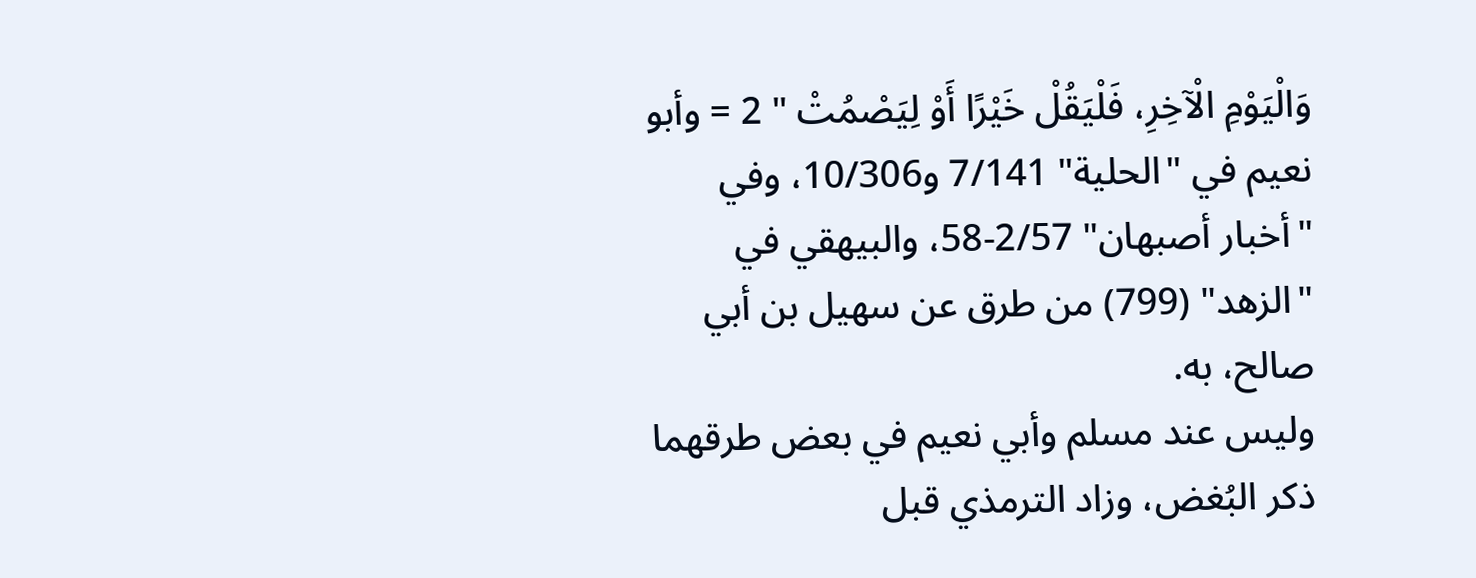وَالْيَوْمِ الْآخِرِ، فَلْيَقُلْ خَيْرًا أَوْ لِيَصْمُتْ " 2 = وأبو نعيم في "الحلية" 7/141 و10/306، وفي "أخبار أصبهان" 2/57-58، والبيهقي في "الزهد" (799) من طرق عن سهيل بن أبي صالح، به.
وليس عند مسلم وأبي نعيم في بعض طرقهما ذكر البُغض، وزاد الترمذي قبل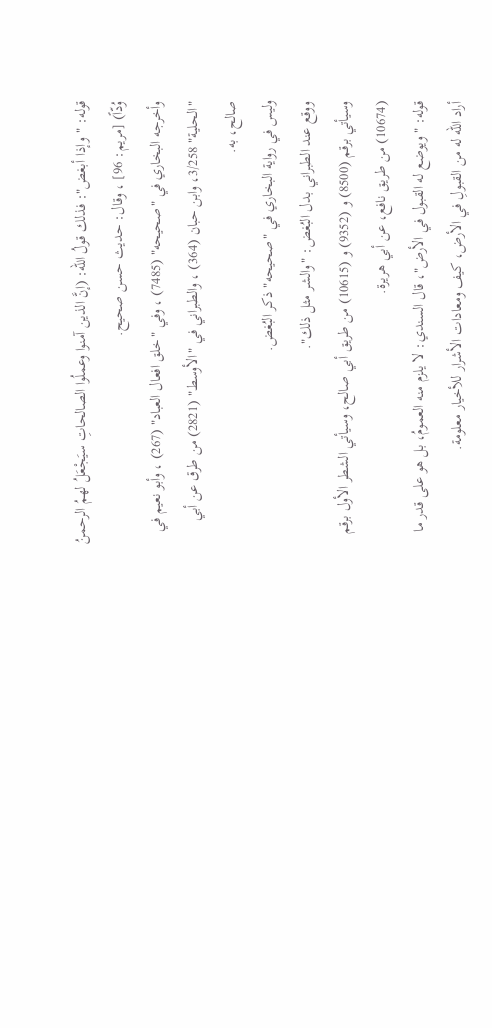قوله: "وإذا أبغض": فذلك قولُ الله: (إنَّ الذين آمنوا وعملُوا الصالحاتِ سيَجْعَلُ لهمُ الرحمنُ وُدّاً) [مريم: 96] ، وقال: حديث حسن صحيح.
وأخرجه البخاري في "صحيحه" (7485) ، وفي "خلق افعال العباد" (267) ، وأبو نعيم في "الحلية" 3/258، وابن حبان (364) ، والطبراني في "الأوسط" (2821) من طرق عن أبي صالح، به.
وليس في رواية البخاري في "صحيحه" ذكر البُغض.
ووقع عند الطبراني بدل البُغض: "والشر مثل ذلك".
وسيأتي برقم (8500) و (9352) و (10615) من طريق أبي صالح، وسيأتي الشطر الأول برقم (10674) من طريق نافع، عن أبي هريرة.
قوله: "ويوضع له القبول في الأرض"، قال السندي: لا يلزم منه العمومُ، بل هو على قدر ما أراد الله له من القبولِ في الأرض، كيف ومعادات الأشرار للأخيار معلومة.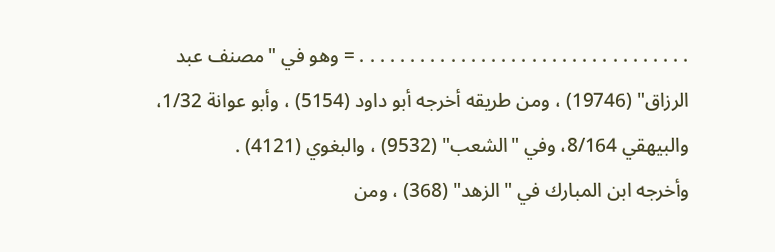. . . . . . . . . . . . . . . . . . . . . . . . . . . . . . . . . = وهو في "مصنف عبد الرزاق" (19746) ، ومن طريقه أخرجه أبو داود (5154) ، وأبو عوانة 1/32، والبيهقي 8/164، وفي "الشعب" (9532) ، والبغوي (4121) .
وأخرجه ابن المبارك في "الزهد" (368) ، ومن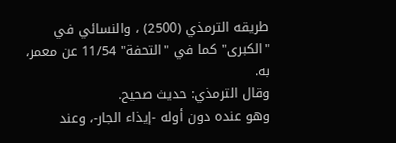طريقه الترمذي (2500) ، والنسائي في "الكبرى" كما في "التحفة" 11/54 عن معمر، به.
وقال الترمذي: حديث صحيح.
وهو عنده دون أوله -إيذاء الجار-، وعند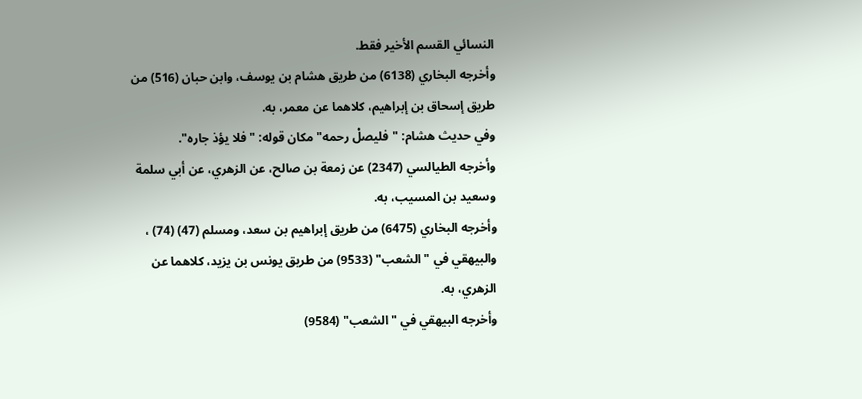النسائي القسم الأخير فقط.
وأخرجه البخاري (6138) من طريق هشام بن يوسف، وابن حبان (516) من طريق إسحاق بن إبراهيم، كلاهما عن معمر، به.
وفي حديث هشام: "فليصلْ رحمه" مكان قوله: "فلا يؤذ جاره".
وأخرجه الطيالسي (2347) عن زمعة بن صالح، عن الزهري، عن أبي سلمة وسعيد بن المسيب، به.
وأخرجه البخاري (6475) من طريق إبراهيم بن سعد، ومسلم (47) (74) ، والبيهقي في "الشعب" (9533) من طريق يونس بن يزيد، كلاهما عن الزهري، به.
وأخرجه البيهقي في "الشعب" (9584)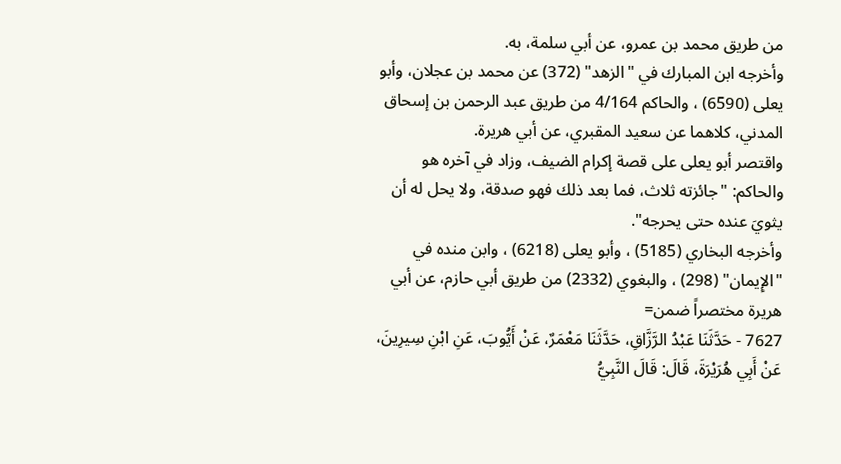من طريق محمد بن عمرو، عن أبي سلمة، به.
وأخرجه ابن المبارك في "الزهد" (372) عن محمد بن عجلان، وأبو يعلى (6590) ، والحاكم 4/164 من طريق عبد الرحمن بن إسحاق المدني، كلاهما عن سعيد المقبري، عن أبي هريرة.
واقتصر أبو يعلى على قصة إكرام الضيف، وزاد في آخره هو والحاكم: "جائزته ثلاث، فما بعد ذلك فهو صدقة، ولا يحل له أن يثويَ عنده حتى يحرجه".
وأخرجه البخاري (5185) ، وأبو يعلى (6218) ، وابن منده في "الإِيمان" (298) ، والبغوي (2332) من طريق أبي حازم، عن أبي هريرة مختصراً ضمن=
7627 - حَدَّثَنَا عَبْدُ الرَّزَّاقِ، حَدَّثَنَا مَعْمَرٌ، عَنْ أَيُّوبَ، عَنِ ابْنِ سِيرِينَ، عَنْ أَبِي هُرَيْرَةَ، قَالَ: قَالَ النَّبِيُّ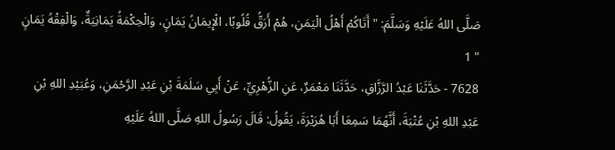صَلَّى اللهُ عَلَيْهِ وَسَلَّمَ: " أَتَاكُمْ أَهْلُ الْيَمَنِ، هُمْ أَرَقُّ قُلُوبًا، الْإِيمَانُ يَمَانٍ، وَالْحِكْمَةُ يَمَانِيَةٌ، وَالْفِقْهُ يَمَانٍ " 1
7628 - حَدَّثَنَا عَبْدُ الرَّزَّاقِ، حَدَّثَنَا مَعْمَرٌ، عَنِ الزُّهْرِيِّ، عَنْ أَبِي سَلَمَةَ بْنِ عَبْدِ الرَّحْمَنِ، وَعُبَيْدِ اللهِ بْنِ عَبْدِ اللهِ بْنِ عُتْبَةَ، أَنَّهُمَا سَمِعَا أَبَا هُرَيْرَةَ، يَقُولُ: قَالَ رَسُولُ اللهِ صَلَّى اللهُ عَلَيْهِ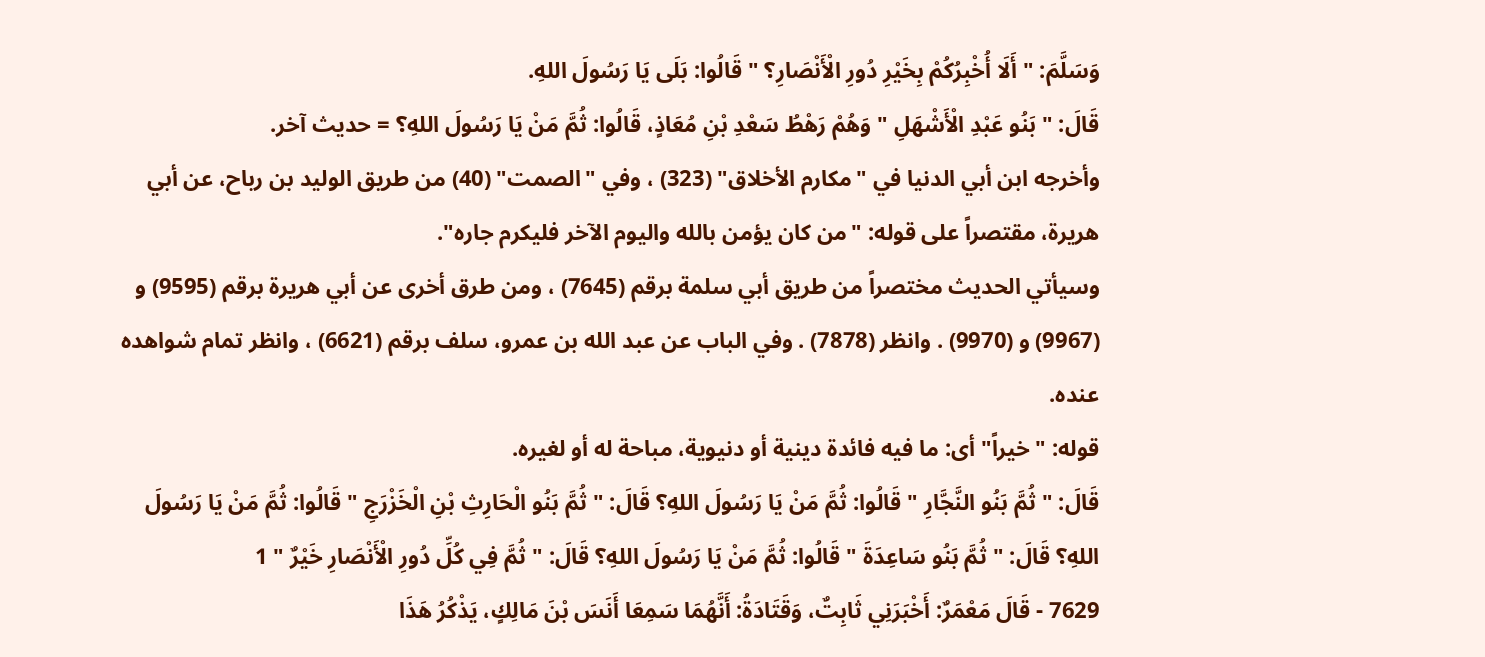وَسَلَّمَ: " أَلَا أُخْبِرُكُمْ بِخَيْرِ دُورِ الْأَنْصَارِ؟ " قَالُوا: بَلَى يَا رَسُولَ اللهِ.
قَالَ: " بَنُو عَبْدِ الْأَشْهَلِ " وَهُمْ رَهْطُ سَعْدِ بْنِ مُعَاذٍ، قَالُوا: ثُمَّ مَنْ يَا رَسُولَ اللهِ؟ = حديث آخر.
وأخرجه ابن أبي الدنيا في "مكارم الأخلاق" (323) ، وفي "الصمت" (40) من طريق الوليد بن رباح، عن أبي هريرة، مقتصراً على قوله: "من كان يؤمن بالله واليوم الآخر فليكرم جاره".
وسيأتي الحديث مختصراً من طريق أبي سلمة برقم (7645) ، ومن طرق أخرى عن أبي هريرة برقم (9595) و (9967) و (9970) . وانظر (7878) . وفي الباب عن عبد الله بن عمرو، سلف برقم (6621) ، وانظر تمام شواهده عنده.
قوله: "خيراً" أى: ما فيه فائدة دينية أو دنيوية، مباحة له أو لغيره.
قَالَ: " ثُمَّ بَنُو النَّجَّارِ " قَالُوا: ثُمَّ مَنْ يَا رَسُولَ اللهِ؟ قَالَ: " ثُمَّ بَنُو الْحَارِثِ بْنِ الْخَزْرَجِ " قَالُوا: ثُمَّ مَنْ يَا رَسُولَ اللهِ؟ قَالَ: " ثُمَّ بَنُو سَاعِدَةَ " قَالُوا: ثُمَّ مَنْ يَا رَسُولَ اللهِ؟ قَالَ: " ثُمَّ فِي كُلِّ دُورِ الْأَنْصَارِ خَيْرٌ " 1
7629 - قَالَ مَعْمَرٌ: أَخْبَرَنِي ثَابِتٌ، وَقَتَادَةُ: أَنَّهُمَا سَمِعَا أَنَسَ بْنَ مَالِكٍ، يَذْكُرُ هَذَا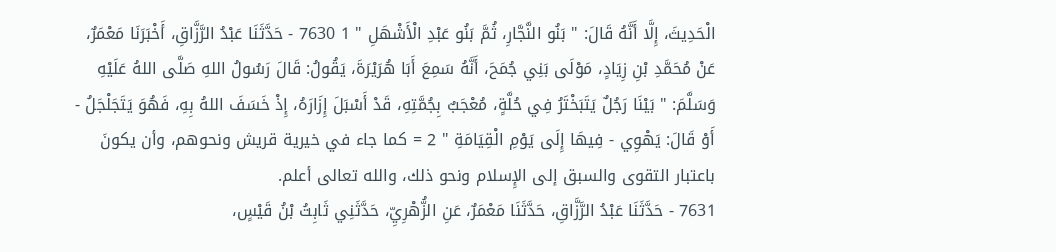الْحَدِيثَ، إِلَّا أَنَّهُ قَالَ: " بَنُو النَّجَّارِ، ثُمَّ بَنُو عَبْدِ الْأَشْهَلِ " 1 7630 - حَدَّثَنَا عَبْدُ الرَّزَّاقِ، أَخْبَرَنَا مَعْمَرٌ، عَنْ مُحَمَّدِ بْنِ زِيَادٍ، مَوْلَى بَنِي جُمَحَ، أَنَّهُ سَمِعَ أَبَا هُرَيْرَةَ، يَقُولُ: قَالَ رَسُولُ اللهِ صَلَّى اللهُ عَلَيْهِ وَسَلَّمَ: " بَيْنَا رَجُلٌ يَتَبَخْتَرُ فِي حُلَّةٍ، مُعْجَبٌ بِجُمَّتِهِ، قَدْ أَسْبَلَ إِزَارَهُ، إِذْ خَسَفَ اللهُ بِهِ، فَهُوَ يَتَجَلْجَلُ - أَوْ قَالَ: يَهْوِي - فِيهَا إِلَى يَوْمِ الْقِيَامَةِ " 2 = كما جاء في خيرية قريش ونحوهم، وأن يكونَ باعتبار التقوى والسبق إلى الإِسلام ونحو ذلك، والله تعالى أعلم.
7631 - حَدَّثَنَا عَبْدُ الرَّزَّاقِ، حَدَّثَنَا مَعْمَرٌ، عَنِ الزُّهْرِيِّ، حَدَّثَنِي ثَابِتُ بْنُ قَيْسٍ،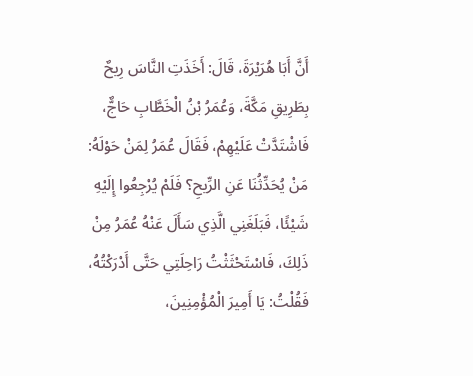أَنَّ أَبَا هُرَيْرَةَ، قَالَ: أَخَذَتِ النَّاسَ رِيحٌ بِطَرِيقِ مَكَّةَ، وَعُمَرُ بْنُ الْخَطَّابِ حَاجٌّ، فَاشْتَدَّتْ عَلَيْهِمْ، فَقَالَ عُمَرُ لِمَنْ حَوْلَهُ: مَنْ يُحَدِّثُنَا عَنِ الرِّيحِ؟ فَلَمْ يُرْجِعُوا إِلَيْهِ شَيْئًا، فَبَلَغَنِي الَّذِي سَأَلَ عَنْهُ عُمَرُ مِنْ ذَلِكَ، فَاسْتَحْثَثْتُ رَاحِلَتِي حَتَّى أَدْرَكْتُهُ، فَقُلْتُ: يَا أَمِيرَ الْمُؤْمِنِينَ،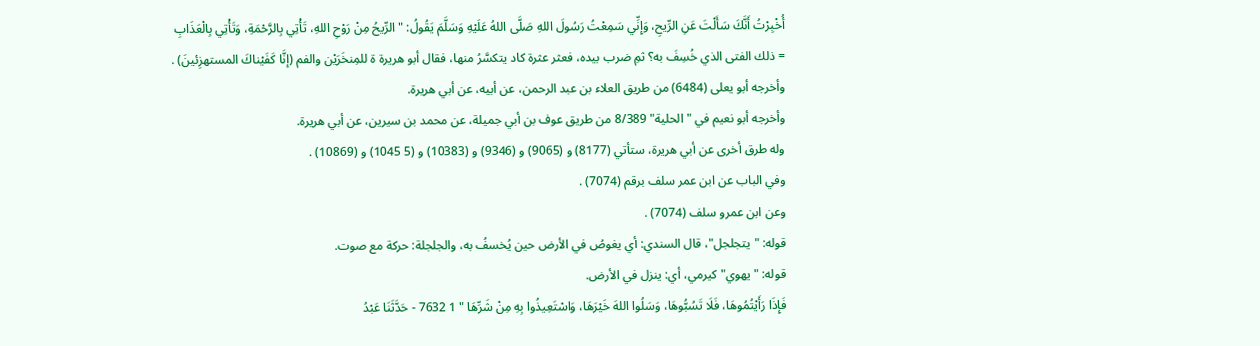أُخْبِرْتُ أَنَّكَ سَأَلْتَ عَنِ الرِّيحِ، وَإِنِّي سَمِعْتُ رَسُولَ اللهِ صَلَّى اللهُ عَلَيْهِ وَسَلَّمَ يَقُولُ: " الرِّيحُ مِنْ رَوْحِ اللهِ، تَأْتِي بِالرَّحْمَةِ، وَتَأْتِي بِالْعَذَابِ = ذلك الفتى الذي خُسِفَ به؟ ثمِ ضرب بيده، فعثر عثرة كاد يتكسَّرُ منها، فقال أبو هريرة ة للمِنخَرَيْن والفم (إنَّا كَفَيْناكَ المستهزِئينَ) .
وأخرجه أبو يعلى (6484) من طريق العلاء بن عبد الرحمن، عن أبيه، عن أبي هريرة.
وأخرجه أبو نعيم في "الحلية" 8/389 من طريق عوف بن أبي جميلة، عن محمد بن سيرين، عن أبي هريرة.
وله طرق أخرى عن أبي هريرة، ستأتي (8177) و (9065) و (9346) و (10383) و (5 1045) و (10869) .
وفي الباب عن ابن عمر سلف برقم (7074) .
وعن ابن عمرو سلف (7074) .
قوله: "يتجلجل"، قال السندي: أي يغوصُ في الأرض حين يُخسفُ به، والجلجلة: حركة مع صوت.
قوله: "يهوي" كيرمي، أي: ينزل في الأرض.
فَإِذَا رَأَيْتُمُوهَا، فَلَا تَسُبُّوهَا، وَسَلُوا اللهَ خَيْرَهَا، وَاسْتَعِيذُوا بِهِ مِنْ شَرِّهَا " 1 7632 - حَدَّثَنَا عَبْدُ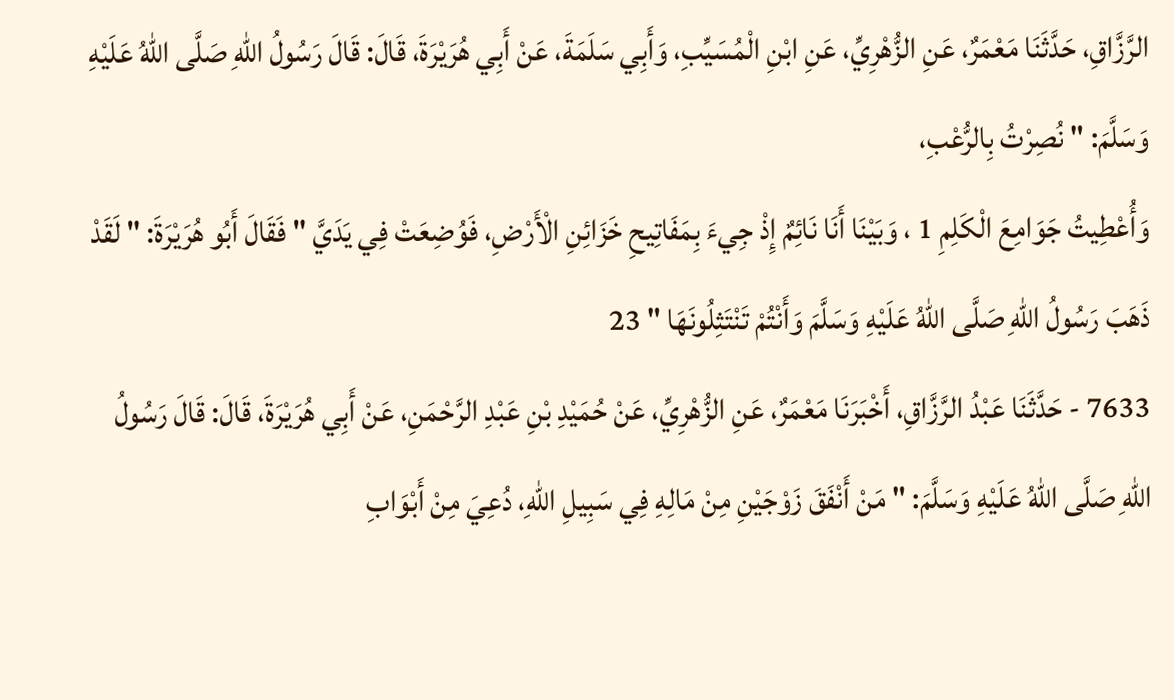الرَّزَّاقِ، حَدَّثَنَا مَعْمَرٌ، عَنِ الزُّهْرِيِّ، عَنِ ابْنِ الْمُسَيِّبِ، وَأَبِي سَلَمَةَ، عَنْ أَبِي هُرَيْرَةَ، قَالَ: قَالَ رَسُولُ اللهِ صَلَّى اللهُ عَلَيْهِ وَسَلَّمَ: " نُصِرْتُ بِالرُّعْبِ،
وَأُعْطِيتُ جَوَامِعَ الْكَلِمِ 1 ، وَبَيْنَا أَنَا نَائِمٌ إِذْ جِيءَ بِمَفَاتِيحِ خَزَائِنِ الْأَرْضِ، فَوُضِعَتْ فِي يَدَيَّ " فَقَالَ أَبُو هُرَيْرَةَ: " لَقَدْ ذَهَبَ رَسُولُ اللهِ صَلَّى اللهُ عَلَيْهِ وَسَلَّمَ وَأَنْتُمْ تَنْتَثِلُونَهَا " 23
7633 - حَدَّثَنَا عَبْدُ الرَّزَّاقِ، أَخْبَرَنَا مَعْمَرٌ، عَنِ الزُّهْرِيِّ، عَنْ حُمَيْدِ بْنِ عَبْدِ الرَّحْمَنِ، عَنْ أَبِي هُرَيْرَةَ، قَالَ: قَالَ رَسُولُ اللهِ صَلَّى اللهُ عَلَيْهِ وَسَلَّمَ: " مَنْ أَنْفَقَ زَوْجَيْنِ مِنْ مَالِهِ فِي سَبِيلِ اللهِ، دُعِيَ مِنْ أَبْوَابِ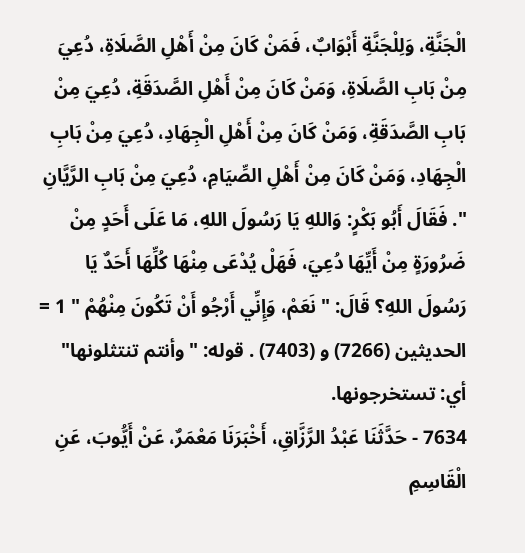الْجَنَّةِ، وَلِلْجَنَّةِ أَبْوَابٌ، فَمَنْ كَانَ مِنْ أَهْلِ الصَّلَاةِ، دُعِيَ مِنْ بَابِ الصَّلَاةِ، وَمَنْ كَانَ مِنْ أَهْلِ الصَّدَقَةِ، دُعِيَ مِنْ بَابِ الصَّدَقَةِ، وَمَنْ كَانَ مِنْ أَهْلِ الْجِهَادِ، دُعِيَ مِنْ بَابِ الْجِهَادِ، وَمَنْ كَانَ مِنْ أَهْلِ الصِّيَامِ، دُعِيَ مِنْ بَابِ الرَّيَّانِ ". فَقَالَ أَبُو بَكْرٍ: وَاللهِ يَا رَسُولَ اللهِ، مَا عَلَى أَحَدٍ مِنْ ضَرُورَةٍ مِنْ أَيِّهَا دُعِيَ، فَهَلْ يُدْعَى مِنْهَا كُلِّهَا أَحَدٌ يَا رَسُولَ اللهِ؟ قَالَ: " نَعَمْ، وَإِنِّي أَرْجُو أَنْ تَكُونَ مِنْهُمْ " 1 = الحديثين (7266) و (7403) . قوله: "وأنتم تنتثلونها" أي: تستخرجونها.
7634 - حَدَّثَنَا عَبْدُ الرَّزَّاقِ، أَخْبَرَنَا مَعْمَرٌ، عَنْ أَيُّوبَ، عَنِ الْقَاسِمِ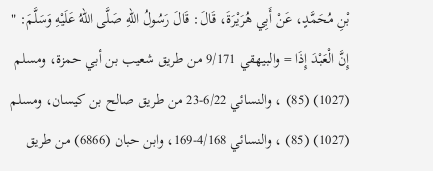بْنِ مُحَمَّدٍ، عَنْ أَبِي هُرَيْرَةَ، قَالَ: قَالَ رَسُولُ اللهِ صَلَّى اللهُ عَلَيْهِ وَسَلَّمَ: " إِنَّ الْعَبْدَ إِذَا = والبيهقي 9/171 من طريق شعيب بن أبي حمزة، ومسلم (1027) (85) ، والنسائي 6/22-23 من طريق صالح بن كيسان، ومسلم (1027) (85) ، والنسائي 4/168-169، وابن حبان (6866) من طريق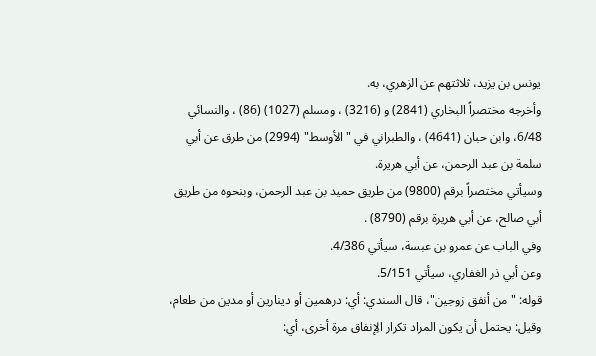يونس بن يزيد، ثلاثتهم عن الزهري، به.
وأخرجه مختصراً البخاري (2841) و (3216) ، ومسلم (1027) (86) ، والنسائي 6/48، وابن حبان (4641) ، والطبراني في "الأوسط" (2994) من طرق عن أبي سلمة بن عبد الرحمن، عن أبي هريرة.
وسيأتي مختصراً برقم (9800) من طريق حميد بن عبد الرحمن، وبنحوه من طريق أبي صالح، عن أبي هريرة برقم (8790) .
وفي الباب عن عمرو بن عبسة، سيأتي 4/386.
وعن أبي ذر الغفاري، سيأتي 5/151.
قوله: "من أنفق زوجين"، قال السندي: أي: درهمين أو دينارين أو مدين من طعام، وقيل: يحتمل أن يكون المراد تكرار الِإنفاق مرة أخرى، أي: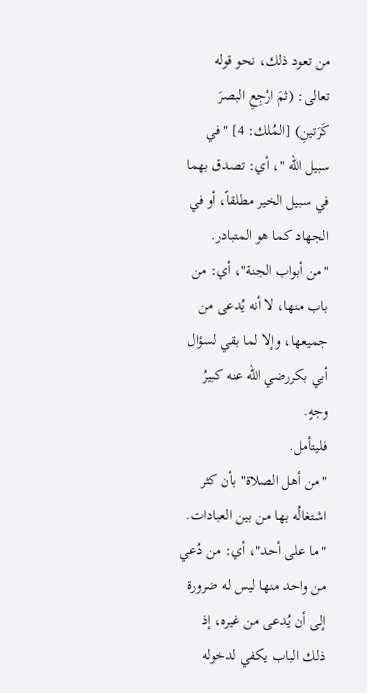من تعود ذلك، نحو قوله تعالى: (ثمَ ارْجِعِ البصرَ كَرَتينِ) [المُلك: 4] "في سبيل الله "، أي: تصدق بهما في سبيل الخير مطلقاً، أو في الجهاد كما هو المتبادر.
"من أبواب الجنة"، أي: من باب منها، لا أنه يُدعى من جميعها، وإلا لما بقي لسؤال أبي بكررضي الله عنه كبيرُ وجهٍ.
فليتأمل.
"من أهل الصلاة" بأن كثر اشتغالُه بها من بين العبادات.
"ما على أحد"، أي: من دُعي من واحد منها ليس له ضرورة إلى أن يُدعى من غيره، إذ ذلك الباب يكفي لدخوله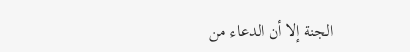الجنة إلا أن الدعاء من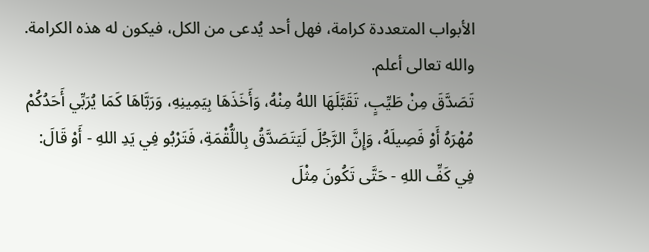الأبواب المتعددة كرامة، فهل أحد يُدعى من الكل، فيكون له هذه الكرامة.
والله تعالى أعلم.
تَصَدَّقَ مِنْ طَيِّبٍ، تَقَبَّلَهَا اللهُ مِنْهُ، وَأَخَذَهَا بِيَمِينِهِ، وَرَبَّاهَا كَمَا يُرَبِّي أَحَدُكُمْ مُهْرَهُ أَوْ فَصِيلَهُ، وَإِنَّ الرَّجُلَ لَيَتَصَدَّقُ بِاللُّقْمَةِ، فَتَرْبُو فِي يَدِ اللهِ - أَوْ قَالَ: فِي كَفِّ اللهِ - حَتَّى تَكُونَ مِثْلَ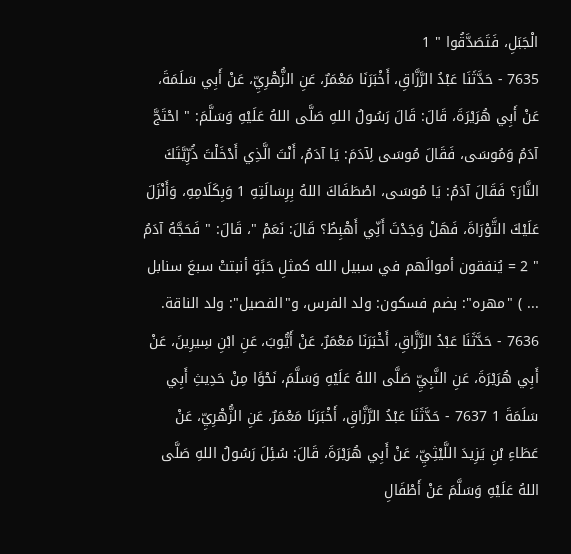الْجَبَلِ، فَتَصَدَّقُوا " 1
7635 - حَدَّثَنَا عَبْدُ الرَّزَّاقِ، أَخْبَرَنَا مَعْمَرٌ، عَنِ الزُّهْرِيِّ، عَنْ أَبِي سَلَمَةَ، عَنْ أَبِي هُرَيْرَةَ، قَالَ: قَالَ رَسُولُ اللهِ صَلَّى اللهُ عَلَيْهِ وَسَلَّمَ: " احْتَجَّ آدَمُ وَمُوسَى، فَقَالَ مُوسَى لِآدَمَ: يَا آدَمُ، أَنْتَ الَّذِي أَدْخَلْتَ ذُرِّيَّتَكَ النَّارَ؟ فَقَالَ آدَمُ: يَا مُوسَى، اصْطَفَاكَ اللهُ بِرِسَالَتِهِ 1 وَبِكَلَامِهِ، وَأَنْزَلَ عَلَيْكَ التَّوْرَاةَ، فَهَلْ وَجَدْتَ أَنِّي أَهْبِطُ؟ قَالَ: نَعَمْ "، قَالَ: " فَحَجَّهُ آدَمُ " 2 = يُنفقون أموالَهم في سبيل الله كمثلِ حَبًةٍ أنبتتْ سبعَ سنابل ... ) "مهره": بضم فسكون: ولد الفرس، و"الفصيل": ولد الناقة.
7636 - حَدَّثَنَا عَبْدُ الرَّزَّاقِ، أَخْبَرَنَا مَعْمَرٌ، عَنْ أَيُّوبَ، عَنِ ابْنِ سِيرِينَ، عَنْ أَبِي هُرَيْرَةَ، عَنِ النَّبِيِّ صَلَّى اللهُ عَلَيْهِ وَسَلَّمَ، نَحْوًا مِنْ حَدِيثِ أَبِي سَلَمَةَ 1 7637 - حَدَّثَنَا عَبْدُ الرَّزَّاقِ، أَخْبَرَنَا مَعْمَرٌ، عَنِ الزُّهْرِيِّ، عَنْ عَطَاءِ بْنِ يَزِيدَ اللَّيْثِيِّ، عَنْ أَبِي هُرَيْرَةَ، قَالَ: سُئِلَ رَسُولُ اللهِ صَلَّى اللهُ عَلَيْهِ وَسَلَّمَ عَنْ أَطْفَالِ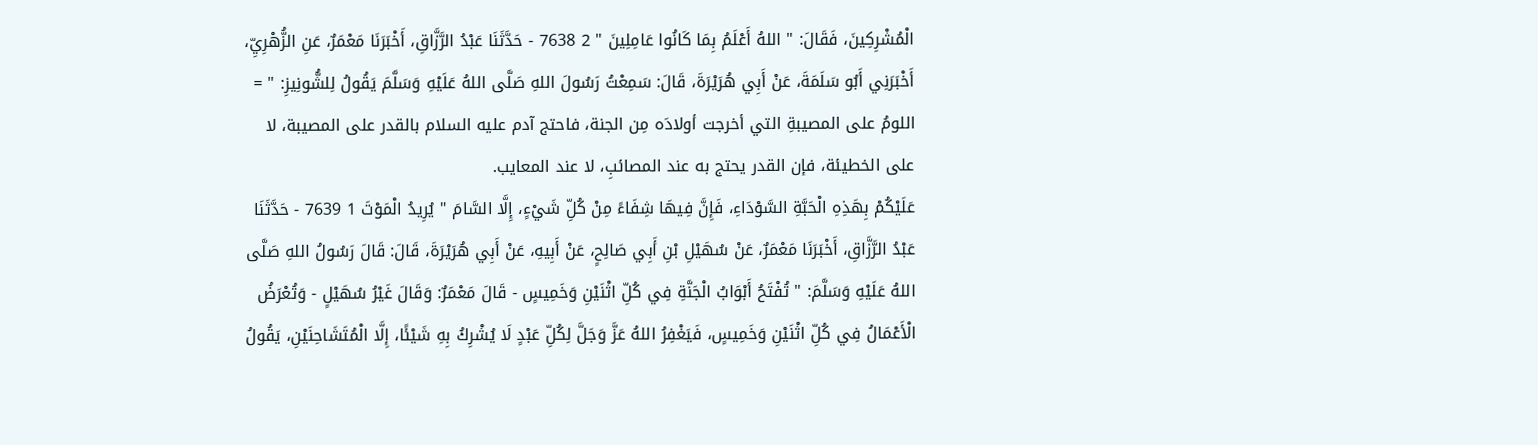الْمُشْرِكِينَ، فَقَالَ: " اللهُ أَعْلَمُ بِمَا كَانُوا عَامِلِينَ " 2 7638 - حَدَّثَنَا عَبْدُ الرَّزَّاقِ، أَخْبَرَنَا مَعْمَرٌ، عَنِ الزُّهْرِيِّ، أَخْبَرَنِي أَبُو سَلَمَةَ، عَنْ أَبِي هُرَيْرَةَ، قَالَ: سَمِعْتُ رَسُولَ اللهِ صَلَّى اللهُ عَلَيْهِ وَسَلَّمَ يَقُولُ لِلشُّونِيزِ: " = اللومُ على المصيبةِ التي أخرجت أولادَه مِن الجنة، فاحتج آدم عليه السلام بالقدر على المصيبة، لا على الخطيئة، فإن القدر يحتج به عند المصائبِ، لا عند المعايب.
عَلَيْكُمْ بِهَذِهِ الْحَبَّةِ السَّوْدَاءِ، فَإِنَّ فِيهَا شِفَاءً مِنْ كُلِّ شَيْءٍ، إِلَّا السَّامَ " يُرِيدُ الْمَوْتَ 1 7639 - حَدَّثَنَا عَبْدُ الرَّزَّاقِ، أَخْبَرَنَا مَعْمَرٌ، عَنْ سُهَيْلِ بْنِ أَبِي صَالِحٍ، عَنْ أَبِيهِ، عَنْ أَبِي هُرَيْرَةَ، قَالَ: قَالَ رَسُولُ اللهِ صَلَّى اللهُ عَلَيْهِ وَسَلَّمَ: " تُفْتَحُ أَبْوَابُ الْجَنَّةِ فِي كُلِّ اثْنَيْنِ وَخَمِيسٍ - قَالَ مَعْمَرٌ: وَقَالَ غَيْرُ سُهَيْلٍ - وَتُعْرَضُ الْأَعْمَالُ فِي كُلِّ اثْنَيْنِ وَخَمِيسٍ، فَيَغْفِرُ اللهُ عَزَّ وَجَلَّ لِكُلِّ عَبْدٍ لَا يُشْرِكُ بِهِ شَيْئًا، إِلَّا الْمُتَشَاحِنَيْنِ، يَقُولُ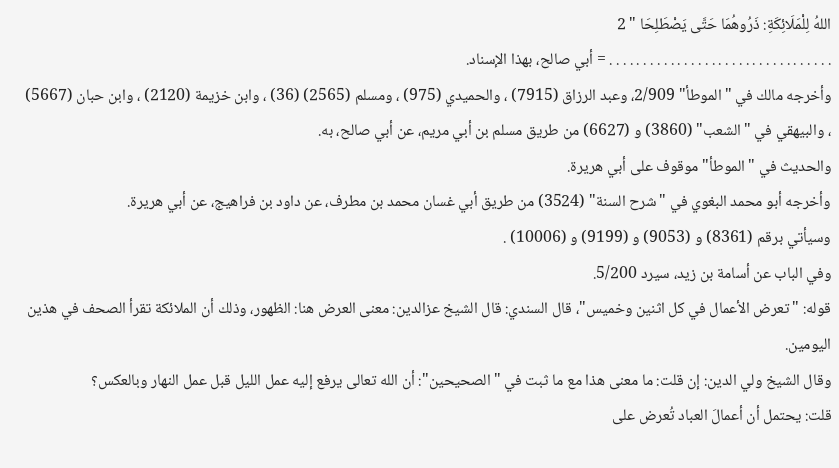اللهُ لِلْمَلَائِكَةِ: ذَرُوهُمَا حَتَّى يَصْطَلِحَا " 2
. . . . . . . . . . . . . . . . . . . . . . . . . . . . . . . . . = أبي صالح، بهذا الإسناد.
وأخرجه مالك في "الموطأ" 2/909، وعبد الرزاق (7915) ، والحميدي (975) ، ومسلم (2565) (36) ، وابن خزيمة (2120) ، وابن حبان (5667) ، والبيهقي في "الشعب" (3860) و (6627) من طريق مسلم بن أبي مريم، عن أبي صالح، به.
والحديث في "الموطأ" موقوف على أبي هريرة.
وأخرجه أبو محمد البغوي في "شرح السنة" (3524) من طريق أبي غسان محمد بن مطرف، عن داود بن فراهيج، عن أبي هريرة.
وسيأتي برقم (8361) و (9053) و (9199) و (10006) .
وفي الباب عن أسامة بن زيد، سيرد 5/200.
قوله: "تعرض الأعمال في كل اثنين وخميس"، قال السندي: قال الشيخ عزالدين: معنى العرض هنا: الظهور، وذلك أن الملائكة تقرأ الصحف في هذين اليومين.
وقال الشيخ ولي الدين: إن قلت: ما معنى هذا مع ما ثبت في "الصحيحين": أن الله تعالى يرفع إليه عمل الليل قبل عمل النهار وبالعكس؟
قلت: يحتمل أن أعمالَ العباد تُعرض على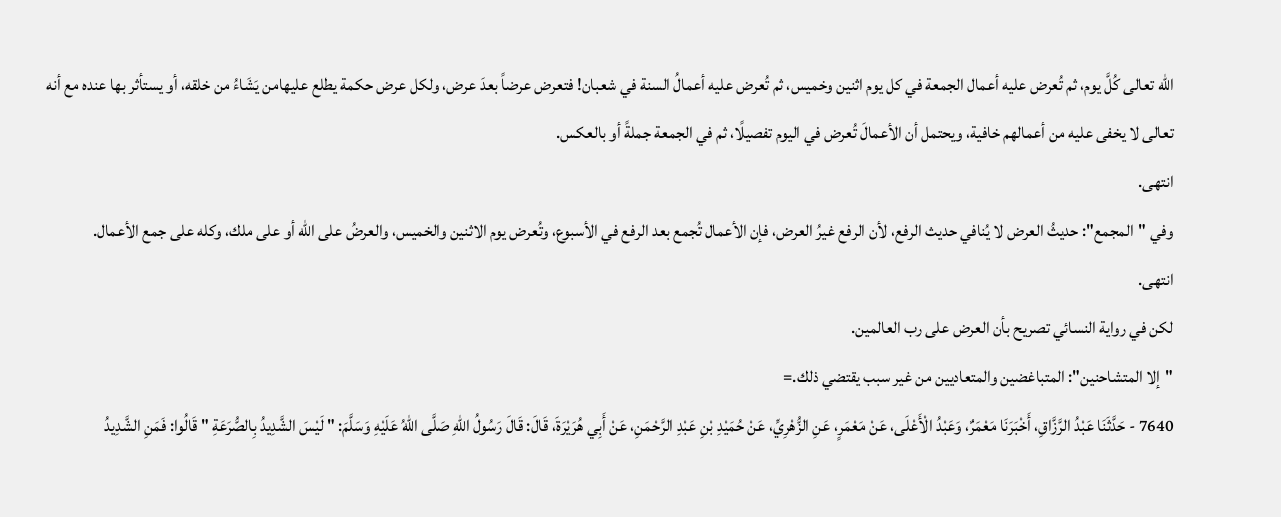الله تعالى كُلَّ يوم، ثم تُعرض عليه أعمال الجمعة في كل يوم اثنين وخميس، ثم تُعرض عليه أعمالُ السنة في شعبان! فتعرض عرضاً بعدَ عرض، ولكل عرض حكمة يطلع عليهامن يَشَاءُ من خلقه، أو يستأثر بها عنده مع أنه تعالى لا يخفى عليه من أعمالهم خافية، ويحتمل أن الأعمالَ تُعرض في اليوم تفصيلًا، ثم في الجمعة جملةً أو بالعكس.
انتهى.
وفي "المجمع": حديثُ العرض لا يُنافي حديث الرفع، لأن الرفع غيرُ العرض، فإن الأعمال تُجمع بعد الرفع في الأسبوع، وتُعرض يوم الاثنين والخميس، والعرضُ على الله أو على ملك، وكله على جمع الأعمال.
انتهى.
لكن في رواية النسائي تصريح بأن العرض على رب العالمين.
"إلا المتشاحنين": المتباغضين والمتعاديين من غير سبب يقتضي ذلك.=
7640 - حَدَّثَنَا عَبْدُ الرَّزَّاقِ، أَخْبَرَنَا مَعْمَرٌ، وَعَبْدُ الْأَعْلَى، عَنْ مَعْمَرٍ، عَنِ الزُّهْرِيِّ، عَنْ حُمَيْدِ بْنِ عَبْدِ الرَّحْمَنِ، عَنْ أَبِي هُرَيْرَةَ، قَالَ: قَالَ رَسُولُ اللهِ صَلَّى اللهُ عَلَيْهِ وَسَلَّمَ: " لَيْسَ الشَّدِيدُ بِالصُّرَعَةِ " قَالُوا: فَمَنِ الشَّدِيدُ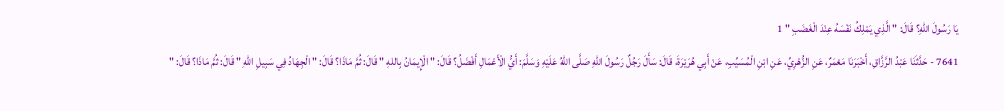يَا رَسُولَ اللهِ؟ قَالَ: " الَّذِي يَمْلِكُ نَفْسَهُ عِنْدَ الْغَضَبِ " 1
7641 - حَدَّثَنَا عَبْدُ الرَّزَّاقِ، أَخْبَرَنَا مَعْمَرٌ، عَنِ الزُّهْرِيِّ، عَنِ ابْنِ الْمُسَيِّبِ، عَنْ أَبِي هُرَيْرَةَ، قَالَ: سَأَلَ رَجُلٌ رَسُولَ اللهِ صَلَّى اللهُ عَلَيْهِ وَسَلَّمَ: أَيُّ الْأَعْمَالِ أَفْضَلُ؟ قَالَ: " الْإِيمَانُ بِاللهِ " قَالَ: ثُمَّ مَاذَا؟ قَالَ: " الْجِهَادُ فِي سَبِيلِ اللهِ " قَالَ: ثُمَّ مَاذَا؟ قَالَ: "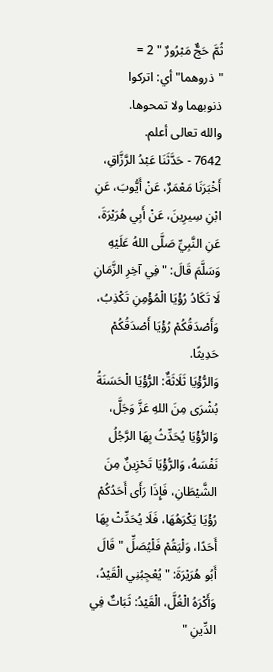ثُمَّ حَجٌّ مَبْرُورٌ " 2 = "ذروهما" أي: اتركوا ذنوبهما ولا تمحوها.
والله تعالى أعلم.
7642 - حَدَّثَنَا عَبْدُ الرَّزَّاقِ، أَخْبَرَنَا مَعْمَرٌ، عَنْ أَيُّوبَ، عَنِ ابْنِ سِيرِينَ، عَنْ أَبِي هُرَيْرَةَ، عَنِ النَّبِيِّ صَلَّى اللهُ عَلَيْهِ وَسَلَّمَ قَالَ: " فِي آخِرِ الزَّمَانِ لَا تَكَادُ رُؤْيَا الْمُؤْمِنِ تَكْذِبُ، وَأَصْدَقُكُمْ رُؤْيَا أَصْدَقُكُمْ حَدِيثًا.
وَالرُّؤْيَا ثَلَاثَةٌ: الرُّؤْيَا الْحَسَنَةُ بُشْرَى مِنَ اللهِ عَزَّ وَجَلَّ، وَالرُّؤْيَا يُحَدِّثُ بِهَا الرَّجُلُ نَفْسَهُ، وَالرُّؤْيَا تَحْزِينٌ مِنَ الشَّيْطَانِ، فَإِذَا رَأَى أَحَدُكُمْ رُؤْيَا يَكْرَهُهَا، فَلَا يُحَدِّثْ بِهَا أَحَدًا، وَلْيَقُمْ فَلْيُصَلِّ " قَالَ أَبُو هُرَيْرَةَ: " يُعْجِبُنِي الْقَيْدُ، وَأَكْرَهُ الْغُلَّ، الْقَيْدُ: ثَبَاتٌ فِي الدِّينِ "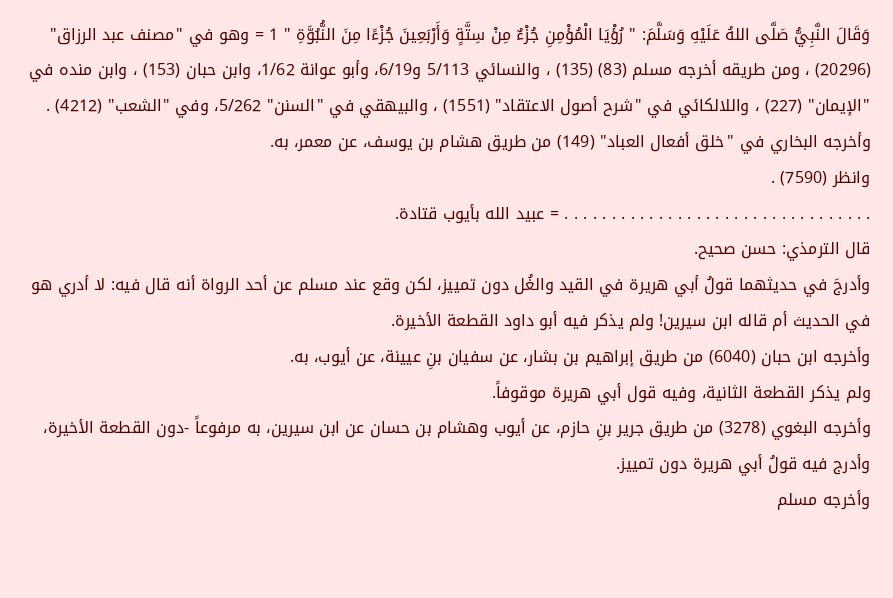وَقَالَ النَّبِيُّ صَلَّى اللهُ عَلَيْهِ وَسَلَّمَ: " رُؤْيَا الْمُؤْمِنِ جُزْءٌ مِنْ سِتَّةٍ وَأَرْبَعِينَ جُزْءًا مِنَ النُّبُوَّةِ " 1 = وهو في "مصنف عبد الرزاق" (20296) ، ومن طريقه أخرجه مسلم (83) (135) ، والنسائي 5/113 و6/19، وأبو عوانة 1/62، وابن حبان (153) ، وابن منده في "الإيمان" (227) ، واللالكائي في "شرح أصول الاعتقاد" (1551) ، والبيهقي في "السنن" 5/262، وفي "الشعب" (4212) . وأخرجه البخاري في "خلق أفعال العباد" (149) من طريق هشام بن يوسف، عن معمر، به.
وانظر (7590) .
. . . . . . . . . . . . . . . . . . . . . . . . . . . . . . . . . = عبيد الله بأيوب قتادة.
قال الترمذي: حسن صحيح.
وأدرجَ في حديثهما قولُ أبي هريرة في القيد والغُل دون تمييز، لكن وقع عند مسلم عن أحد الرواة أنه قال فيه: لا أدري هو في الحديث أم قاله ابن سيرين! ولم يذكر فيه أبو داود القطعة الأخيرة.
وأخرجه ابن حبان (6040) من طريق إبراهيم بن بشار، عن سفيان بنِ عيينة، عن أيوب، به.
ولم يذكر القطعة الثانية، وفيه قول أبي هريرة موقوفاً.
وأخرجه البغوي (3278) من طريق جرير بنِ حازم، عن أيوب وهشام بن حسان عن ابن سيرين، به مرفوعاً -دون القطعة الأخيرة، وأدرج فيه قولُ أبي هريرة دون تمييز.
وأخرجه مسلم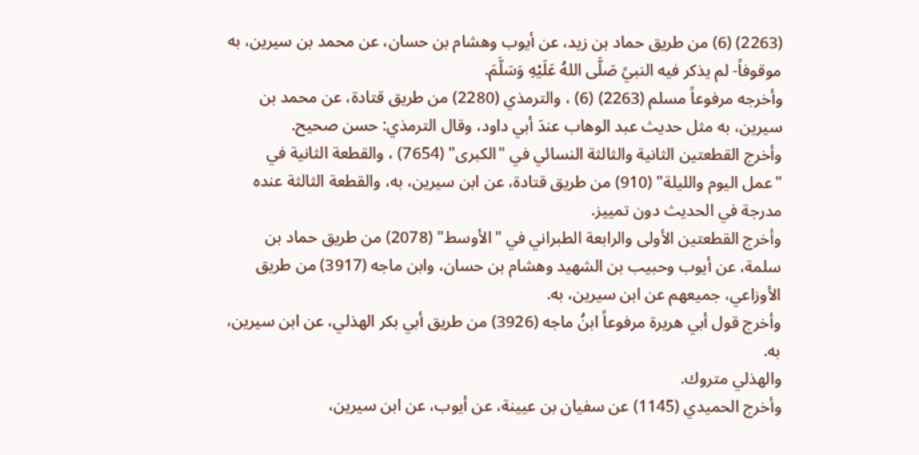(2263) (6) من طريق حماد بن زيد، عن أيوب وهشام بن حسان، عن محمد بن سيرين، به موقوفاً- لم يذكر فيه النبيً صَلَّى اللهُ عَلَيْهِ وَسَلَّمَ.
وأخرجه مرفوعاً مسلم (2263) (6) ، والترمذي (2280) من طريق قتادة، عن محمد بن سيرين، به مثل حديث عبد الوهاب عندَ أبي داود، وقال الترمذي: حسن صحيح.
وأخرج القطعتين الثانية والثالثة النسائي في "الكبرى" (7654) ، والقطعة الثانية في "عمل اليوم والليلة" (910) من طريق قتادة، عن ابن سيرين، به، والقطعة الثالثة عنده مدرجة في الحديث دون تمييز.
وأخرج القطعتين الأولى والرابعة الطبراني في "الأوسط" (2078) من طريق حماد بن سلمة، عن أيوب وحبيب بن الشهيد وهشام بن حسان، وابن ماجه (3917) من طريق الأوزاعي، جميعهم عن ابن سيرين، به.
وأخرج قول أبي هريرة مرفوعاً ابنُ ماجه (3926) من طريق أبي بكر الهذلي، عن ابن سيرين، به.
والهذلي متروك.
وأخرج الحميدي (1145) عن سفيان بن عيينة، عن أيوب، عن ابن سيرين،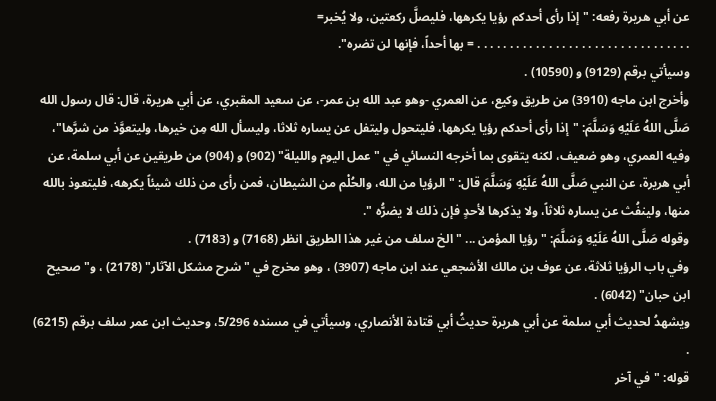عن أبي هريرة رفعه: "إذا رأى أحدكم رؤيا يكرهها، فليصلَّ ركعتين، ولا يُخبر=
. . . . . . . . . . . . . . . . . . . . . . . . . . . . . . . . . = بها أحداً، فإنها لن تضره".
وسيأتي برقم (9129) و (10590) .
وأخرج ابن ماجه (3910) من طريق وكيع، عن العمري -وهو عبد الله بن عمر-، عن سعيد المقبري، عن أبي هريرة، قال: قال رسول الله صَلَّى اللهُ عَلَيْهِ وَسَلَّمَ: "إذا رأى أحدكم رؤيا يكرهها، فليتحول وليتفل عن يساره ثلاثا، وليسأل الله مِن خيرها، وليتعوَّذ من شرَّها"، وفيه العمري، وهو ضعيف، لكنه يتقوى بما أخرجه النسائي في "عمل اليوم والليلة" (902) و (904) من طريقين عن أبي سلمة، عن أبي هريرة، عن النبي صَلَّى اللهُ عَلَيْهِ وَسَلَّمَ قال: "الرؤيا من الله، والحُلْم من الشيطان، فمن رأى من ذلك شيئاً يكرهه، فليتعوذ بالله منها، ولينفُث عن يساره ثلاثاً، ولا يذكرها لأحدٍ فإن ذلك لا يضرُّه ".
وقوله صَلَّى اللهُ عَلَيْهِ وَسَلَّمَ: "رؤيا المؤمن ... " الخ سلف من غير هذا الطريق انظر (7168) و (7183) .
وفي باب الرؤيا ثلاثة، عن عوف بن مالك الأشجعي عند ابن ماجه (3907) ، وهو مخرج في "شرح مشكل الآثار" (2178) ، و"صحيح ابن حبان" (6042) .
ويشهدُ لحديث أبي سلمة عن أبي هريرة حديثُ أبي قتادة الأنصاري، وسيأتي في مسنده 5/296، وحديث ابن عمر سلف برقم (6215) .
قوله: "في آخر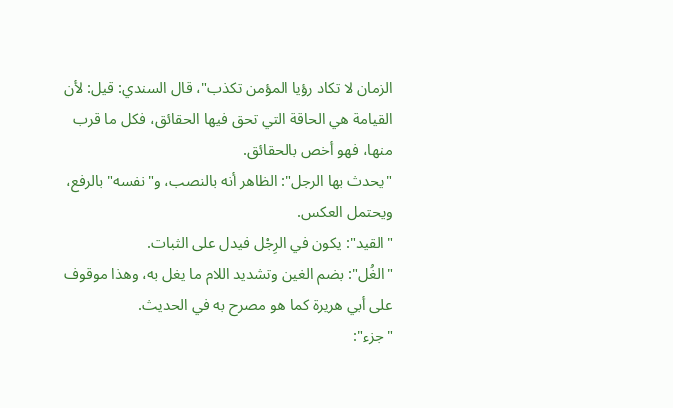الزمان لا تكاد رؤيا المؤمن تكذب"، قال السندي: قيل: لأن القيامة هي الحاقة التي تحق فيها الحقائق، فكل ما قرب منها، فهو أخص بالحقائق.
"يحدث بها الرجل": الظاهر أنه بالنصب، و"نفسه" بالرفع، ويحتمل العكس.
"القيد": يكون في الرِجْل فيدل على الثبات.
"الغُل": بضم الغين وتشديد اللام ما يغل به، وهذا موقوف على أبي هريرة كما هو مصرح به في الحديث.
"جزء":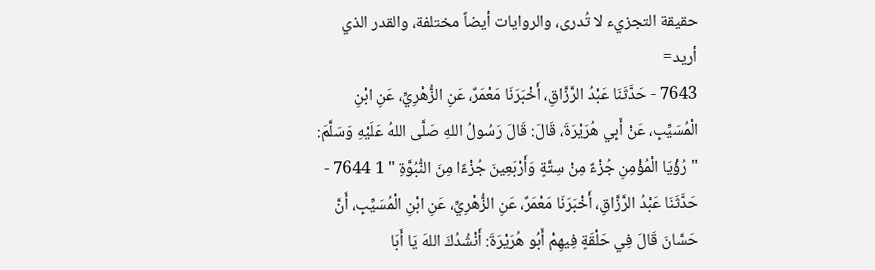حقيقة التجزيء لا تُدرى، والروايات أيضاً مختلفة، والقدر الذي أريد=
7643 - حَدَّثَنَا عَبْدُ الرَّزَّاقِ، أَخْبَرَنَا مَعْمَرٌ، عَنِ الزُّهْرِيِّ، عَنِ ابْنِ الْمُسَيِّبِ، عَنْ أَبِي هُرَيْرَةَ، قَالَ: قَالَ رَسُولُ اللهِ صَلَّى اللهُ عَلَيْهِ وَسَلَّمَ: " رُؤْيَا الْمُؤْمِنِ جُزْءٌ مِنْ سِتَّةٍ وَأَرْبَعِينَ جُزْءًا مِنَ النُّبُوَّةِ " 1 7644 - حَدَّثَنَا عَبْدُ الرَّزَّاقِ، أَخْبَرَنَا مَعْمَرٌ، عَنِ الزُّهْرِيِّ، عَنِ ابْنِ الْمُسَيِّبِ، أَنَّ حَسَّانَ قَالَ فِي حَلْقَةٍ فِيهِمْ أَبُو هُرَيْرَةَ: أَنْشُدُكَ اللهَ يَا أَبَا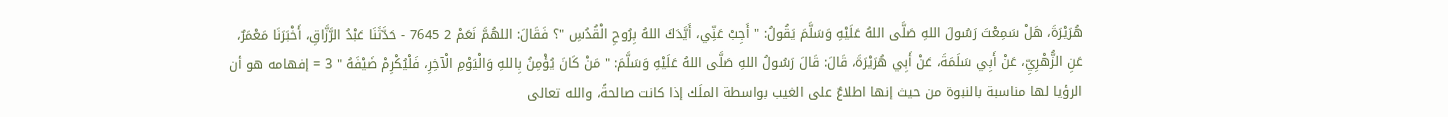هُرَيْرَةَ، هَلْ سَمِعْتَ رَسُولَ اللهِ صَلَّى اللهُ عَلَيْهِ وَسَلَّمَ يَقُولُ: " أَجِبْ عَنِّي، أَيَّدَكَ اللهُ بِرُوحِ الْقُدُسِ "؟ فَقَالَ: اللهُمَّ نَعَمْ 2 7645 - حَدَّثَنَا عَبْدُ الرَّزَّاقِ، أَخْبَرَنَا مَعْمَرٌ، عَنِ الزُّهْرِيِّ، عَنْ أَبِي سَلَمَةَ، عَنْ أَبِي هُرَيْرَةَ، قَالَ: قَالَ رَسُولُ اللهِ صَلَّى اللهُ عَلَيْهِ وَسَلَّمَ: " مَنْ كَانَ يُؤْمِنُ بِاللهِ وَالْيَوْمِ الْآخِرِ، فَلْيُكْرِمْ ضَيْفَهُ " 3 = إفهامه هو أن الرؤيا لها مناسبة بالنبوة من حيث إنها اطلاعٌ على الغيب بواسطة الملَك إذا كانت صالحةً، والله تعالى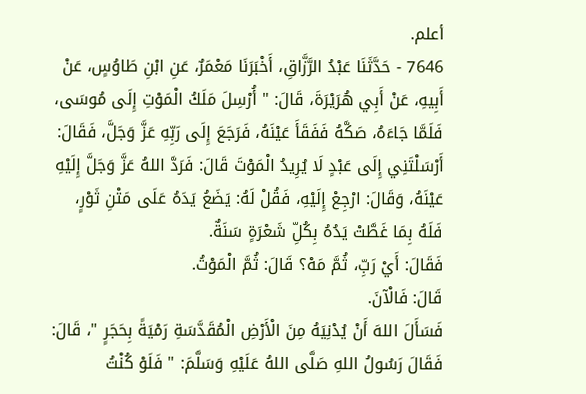أعلم.
7646 - حَدَّثَنَا عَبْدُ الرَّزَّاقِ، أَخْبَرَنَا مَعْمَرٌ، عَنِ ابْنِ طَاوُسٍ، عَنْ أَبِيهِ، عَنْ أَبِي هُرَيْرَةَ، قَالَ: " أُرْسِلَ مَلَكُ الْمَوْتِ إِلَى مُوسَى، فَلَمَّا جَاءَهُ، صَكَّهُ فَفَقَأَ عَيْنَهُ، فَرَجَعَ إِلَى رَبِّهِ عَزَّ وَجَلَّ، فَقَالَ: أَرْسَلْتَنِي إِلَى عَبْدٍ لَا يُرِيدُ الْمَوْتَ قَالَ: فَرَدَّ اللهُ عَزَّ وَجَلَّ إِلَيْهِ عَيْنَهُ، وَقَالَ: ارْجِعْ إِلَيْهِ، فَقُلْ لَهُ: يَضَعُ يَدَهُ عَلَى مَتْنِ ثَوْرٍ، فَلَهُ بِمَا غَطَّتْ يَدُهُ بِكُلِّ شَعْرَةٍ سَنَةٌ.
فَقَالَ: أَيْ رَبِّ، ثُمَّ مَهْ؟ قَالَ: ثُمَّ الْمَوْتُ.
قَالَ: فَالْآنَ.
فَسَأَلَ اللهَ أَنْ يُدْنِيَهُ مِنَ الْأَرْضِ الْمُقَدَّسَةِ رَمْيَةً بِحَجَرٍ "، قَالَ: فَقَالَ رَسُولُ اللهِ صَلَّى اللهُ عَلَيْهِ وَسَلَّمَ: " فَلَوْ كُنْتُ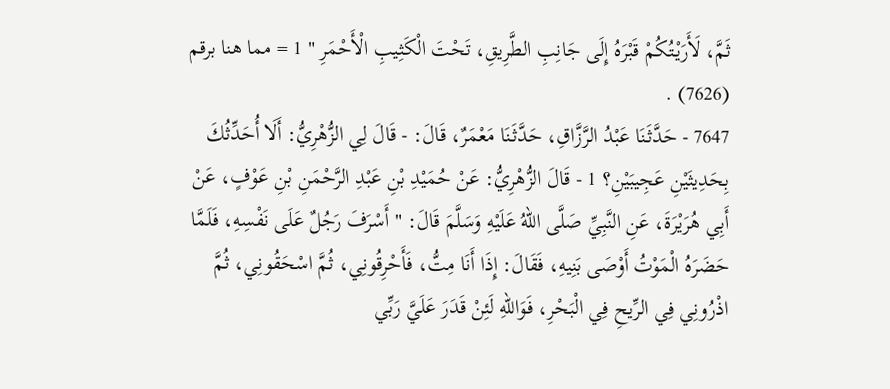ثَمَّ، لَأَرَيْتُكُمْ قَبْرَهُ إِلَى جَانِبِ الطَّرِيقِ، تَحْتَ الْكَثِيبِ الْأَحْمَرِ " 1 = مما هنا برقم (7626) .
7647 - حَدَّثَنَا عَبْدُ الرَّزَّاقِ، حَدَّثَنَا مَعْمَرٌ، قَالَ: - قَالَ لِي الزُّهْرِيُّ: أَلَا أُحَدِّثُكَ بِحَدِيثَيْنِ عَجِيبَيْنِ؟ 1 - قَالَ الزُّهْرِيُّ: عَنْ حُمَيْدِ بْنِ عَبْدِ الرَّحْمَنِ بْنِ عَوْفٍ، عَنْ أَبِي هُرَيْرَةَ، عَنِ النَّبِيِّ صَلَّى اللهُ عَلَيْهِ وَسَلَّمَ قَالَ: " أَسْرَفَ رَجُلٌ عَلَى نَفْسِهِ، فَلَمَّا حَضَرَهُ الْمَوْتُ أَوْصَى بَنِيهِ، فَقَالَ: إِذَا أَنَا مِتُّ، فَأَحْرِقُونِي، ثُمَّ اسْحَقُونِي، ثُمَّ اذْرُونِي فِي الرِّيحِ فِي الْبَحْرِ، فَوَاللهِ لَئِنْ قَدَرَ عَلَيَّ رَبِّي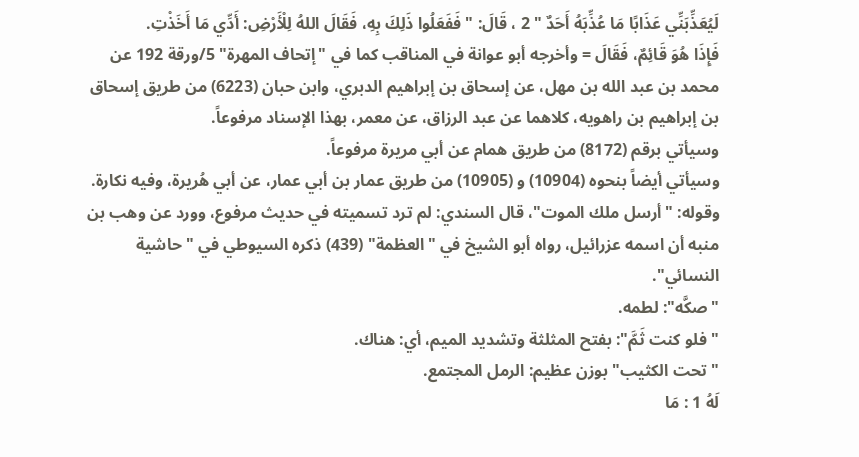لَيُعَذِّبَنِّي عَذَابًا مَا عُذِّبَهُ أَحَدٌ " 2 ، قَالَ: " فَفَعَلُوا ذَلِكَ بِهِ، فَقَالَ اللهُ لِلْأَرْضِ: أَدِّي مَا أَخَذْتِ.
فَإِذَا هُوَ قَائِمٌ، فَقَالَ = وأخرجه أبو عوانة في المناقب كما في "إتحاف المهرة" 5/ورقة 192 عن محمد بن عبد الله بن مهل، عن إسحاق بن إبراهيم الدبري، وابن حبان (6223) من طريق إسحاق بن إبراهيم بن راهويه، كلاهما عن عبد الرزاق، عن معمر، بهذا الإسناد مرفوعاً.
وسيأتي برقم (8172) من طريق همام عن أبي مريرة مرفوعاً.
وسيأتي أيضاً بنحوه (10904) و (10905) من طريق عمار بن أبي عمار، عن أبي هُريرة، وفيه نكارة.
وقوله: "أرسل ملك الموت"، قال السندي: لم ترد تسميته في حديث مرفوع، وورد عن وهب بن منبه أن اسمه عزرائيل، رواه أبو الشيخ في "العظمة" (439) ذكره السيوطي في "حاشية النسائي".
"صكَّه": لطمه.
"فلو كنت ثَمَّ": بفتح المثلثة وتشديد الميم، أي: هناك.
"تحت الكثيب" بوزن عظيم: الرمل المجتمع.
لَهُ 1 : مَا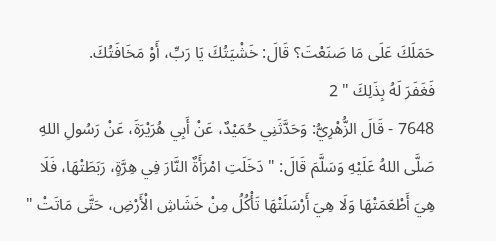حَمَلَكَ عَلَى مَا صَنَعْتَ؟ قَالَ: خَشْيَتُكَ يَا رَبِّ، أَوْ مَخَافَتُكَ.
فَغَفَرَ لَهُ بِذَلِكَ " 2
7648 - قَالَ الزُّهْرِيُّ: وَحَدَّثَنِي حُمَيْدٌ، عَنْ أَبِي هُرَيْرَةَ، عَنْ رَسُولِ اللهِ صَلَّى اللهُ عَلَيْهِ وَسَلَّمَ قَالَ: " دَخَلَتِ امْرَأَةٌ النَّارَ فِي هِرَّةٍ، رَبَطَتْهَا، فَلَا هِيَ أَطْعَمَتْهَا وَلَا هِيَ أَرْسَلَتْهَا تَأْكُلُ مِنْ خَشَاشِ الْأَرْضِ، حَتَّى مَاتَتْ "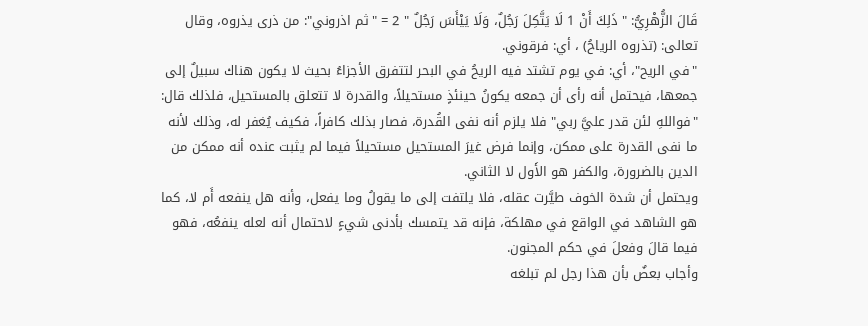قَالَ الزُّهْرِيُّ: " ذَلِكَ أَنْ 1 لَا يَتَّكِلَ رَجُلٌ، وَلَا يَيْأَسَ رَجُلٌ " 2 = "ثم اذروني": من ذرى يذروه، وقال تعالى: (تذروه الرياحُ) ، أي: فرقوني.
"في الريح"، أي: في يوم تشتد فيه الريحُ في البحر لتتفرق الأجزاءُ بحيث لا يكون هناك سبيلٌ إلى جمعها، فيحتمل أنه رأى أن جمعه يكونُ حينئذٍ مستحيلاً، والقدرة لا تتعلق بالمستحيل، فلذلك قال: "فواللهِ لئن قدر عليَّ ربي" فلا يلزم أنه نفى القُدرة، فصار بذلك كافراً، فكيف يُغفر له، وذلك لأنه ما نفى القدرة على ممكن، وإنما فرض غيرَ المستحيل مستحيلاً فيما لم يثبت عنده أنه ممكن من الدين بالضرورة، والكفر هو الأَول لا الثاني.
ويحتمل أن شدة الخوف طيَّرت عقله، فلا يلتفت إلى ما يقولُ وما يفعل، وأنه هل ينفعه أَم لا، كما هو الشاهد في الواقع في مهلكة، فإنه قد يتمسك بأدنى شيءٍ لاحتمال أنه لعله ينفعُه، فهو فيما قالَ وفعلَ في حكم المجنون.
وأجاب بعضٌ بأن هذا رجل لم تبلغه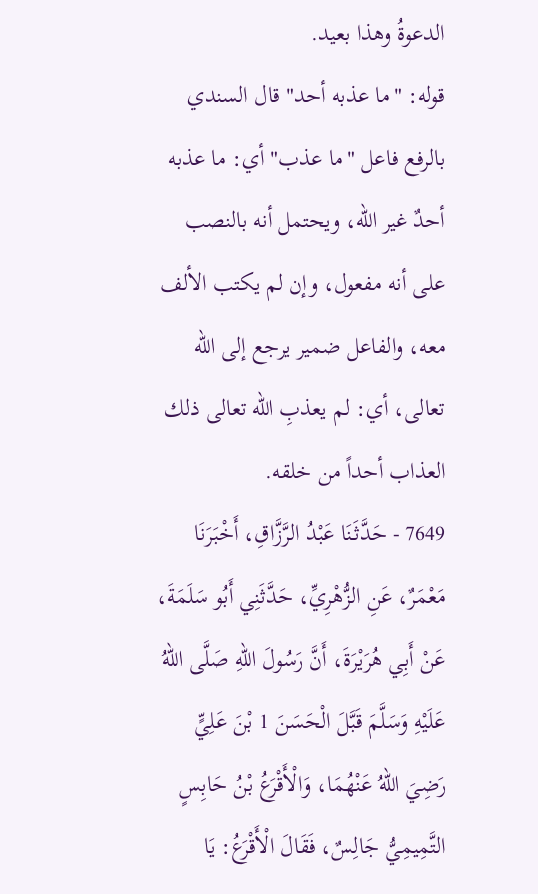الدعوةُ وهذا بعيد.
قوله: "ما عذبه أحد" قال السندي بالرفع فاعل "ما عذب" أي: ما عذبه أحدٌ غير الله، ويحتمل أنه بالنصب على أنه مفعول، وإن لم يكتب الألف معه، والفاعل ضمير يرجع إلى الله تعالى، أي: لم يعذبِ الله تعالى ذلك العذاب أحداً من خلقه.
7649 - حَدَّثَنَا عَبْدُ الرَّزَّاقِ، أَخْبَرَنَا مَعْمَرٌ، عَنِ الزُّهْرِيِّ، حَدَّثَنِي أَبُو سَلَمَةَ، عَنْ أَبِي هُرَيْرَةَ، أَنَّ رَسُولَ اللهِ صَلَّى اللهُ عَلَيْهِ وَسَلَّمَ قَبَّلَ الْحَسَنَ 1 بْنَ عَلِيٍّ رَضِيَ اللهُ عَنْهُمَا، وَالْأَقْرَعُ بْنُ حَابِسٍ التَّمِيمِيُّ جَالِسٌ، فَقَالَ الْأَقْرَعُ: يَا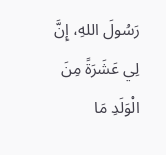رَسُولَ اللهِ، إِنَّ لِي عَشَرَةً مِنَ الْوَلَدِ مَا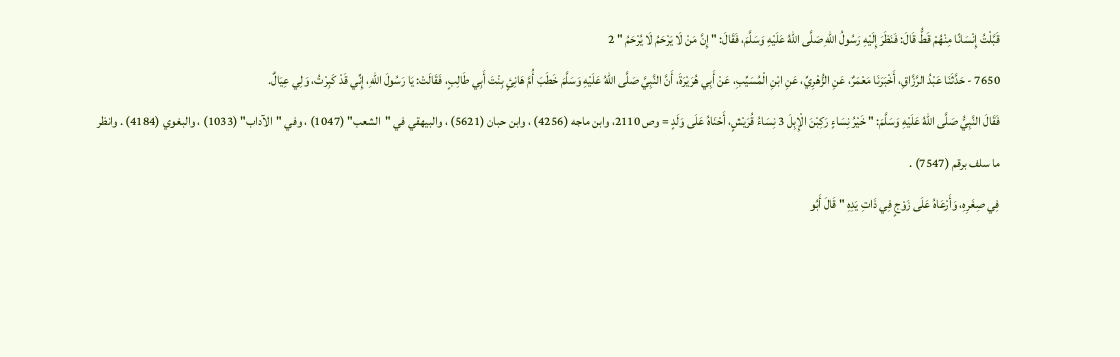قَبَّلْتُ إِنْسَانًا مِنْهُمْ قَطُّ قَالَ: فَنَظَرَ إِلَيْهِ رَسُولُ اللهِ صَلَّى اللهُ عَلَيْهِ وَسَلَّمَ، فَقَالَ: " إِنَّ مَنْ لَا يَرْحَمُ لَا يُرْحَمُ " 2
7650 - حَدَّثَنَا عَبْدُ الرَّزَّاقِ، أَخْبَرَنَا مَعْمَرٌ، عَنِ الزُّهْرِيِّ، عَنِ ابْنِ الْمُسَيِّبِ، عَنْ أَبِي هُرَيْرَةَ، أَنَّ النَّبِيَّ صَلَّى اللهُ عَلَيْهِ وَسَلَّمَ خَطَبَ أُمَّ هَانِئٍ بِنْتَ أَبِي طَالِبٍ، فَقَالَتْ: يَا رَسُولَ اللهِ، إِنِّي قَدْ كَبِرْتُ، وَلِي عِيَالٌ.
فَقَالَ النَّبِيُّ صَلَّى اللهُ عَلَيْهِ وَسَلَّمَ: " خَيْرُ نِسَاءٍ رَكِبْنَ الْإِبِلَ 3 نِسَاءُ قُرَيْشٍ، أَحْنَاهُ عَلَى وَلَدٍ = وص 2110، وابن ماجه (4256) ، وابن حبان (5621) ، والبيهقي في "الشعب" (1047) ، وفي "الآداب" (1033) ، والبغوي (4184) . وانظر ما سلف برقم (7547) .
فِي صِغَرِهِ، وَأَرْعَاهُ عَلَى زَوْجٍ فِي ذَاتِ يَدِهِ " قَالَ أَبُو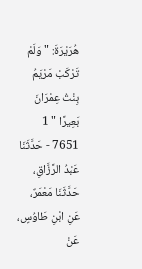هُرَيْرَةَ: " وَلَمْ تَرْكَبْ مَرْيَمُ بِنْتُ عِمْرَانَ بَعِيرًا " 1
7651 - حَدَّثَنَا عَبْدُ الرَّزَّاقِ، حَدَّثَنَا مَعْمَرٌ، عَنِ ابْنِ طَاوُسٍ، عَنْ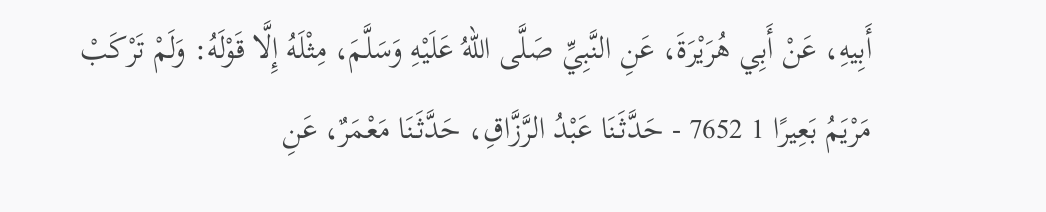أَبِيهِ، عَنْ أَبِي هُرَيْرَةَ، عَنِ النَّبِيِّ صَلَّى اللهُ عَلَيْهِ وَسَلَّمَ، مِثْلَهُ إِلَّا قَوْلَهُ: وَلَمْ تَرْكَبْ مَرْيَمُ بَعِيرًا 1 7652 - حَدَّثَنَا عَبْدُ الرَّزَّاقِ، حَدَّثَنَا مَعْمَرٌ، عَنِ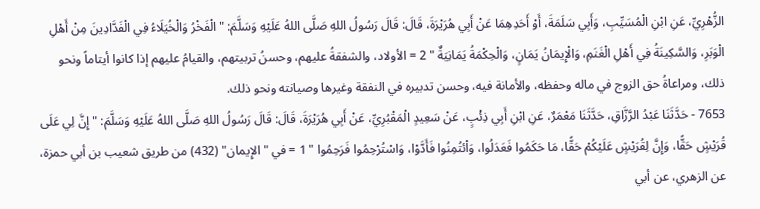الزُّهْرِيِّ، عَنِ ابْنِ الْمُسَيِّبِ، وَأَبِي سَلَمَةَ، أَوْ أَحَدِهِمَا عَنْ أَبِي هُرَيْرَةَ، قَالَ: قَالَ رَسُولُ اللهِ صَلَّى اللهُ عَلَيْهِ وَسَلَّمَ: " الْفَخْرُ وَالْخُيَلَاءُ فِي الْفَدَّادِينَ مِنْ أَهْلِ الْوَبَرِ، وَالسَّكِينَةُ فِي أَهْلِ الْغَنَمِ، وَالْإِيمَانُ يَمَانٍ، وَالْحِكْمَةُ يَمَانِيَةٌ " 2 = الأولاد، والشفقةُ عليهم، وحسنُ تربيتهم، والقيامُ عليهم إذا كانوا أيتاماً ونحو ذلك، ومراعاةُ حق الزوج في ماله وحفظه، والأمانة فيه، وحسن تدبيره في النفقة وغيرها وصيانته ونحو ذلك.
7653 - حَدَّثَنَا عَبْدُ الرَّزَّاقِ، حَدَّثَنَا مَعْمَرٌ، عَنِ ابْنِ أَبِي ذِئْبٍ، عَنْ سَعِيدٍ الْمَقْبُرِيِّ، عَنْ أَبِي هُرَيْرَةَ، قَالَ: قَالَ رَسُولُ اللهِ صَلَّى اللهُ عَلَيْهِ وَسَلَّمَ: " إِنَّ لِي عَلَى قُرَيْشٍ حَقًّا، وَإِنَّ لِقُرَيْشٍ عَلَيْكُمْ حَقًّا، مَا حَكَمُوا فَعَدَلُوا، وَاْئتُمِنُوا فَأَدَّوْا، وَاسْتُرْحِمُوا فَرَحِمُوا " 1 = في "الإِيمان" (432) من طريق شعيب بن أبي حمزة، عن الزهري، عن أبي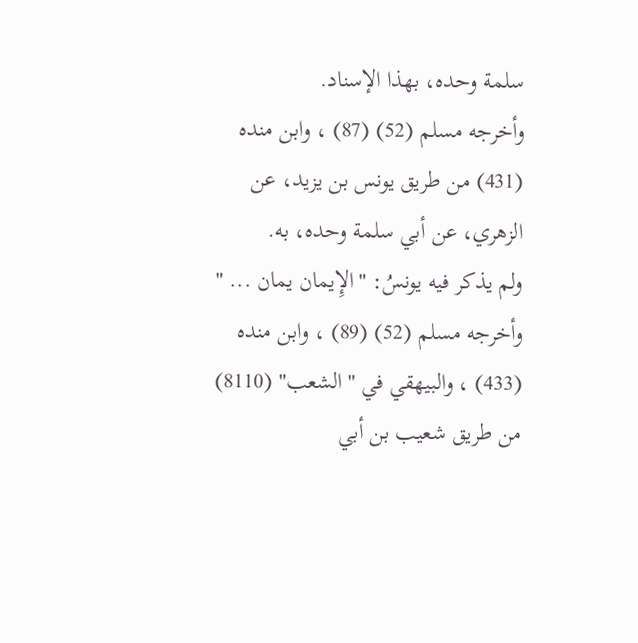سلمة وحده، بهذا الإسناد.
وأخرجه مسلم (52) (87) ، وابن منده (431) من طريق يونس بن يزيد، عن الزهري، عن أبي سلمة وحده، به.
ولم يذكر فيه يونسُ: "الإِيمان يمان ... " وأخرجه مسلم (52) (89) ، وابن منده (433) ، والبيهقي في "الشعب" (8110) من طريق شعيب بن أبي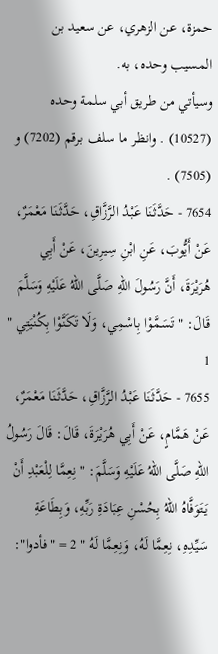حمزة، عن الزهري، عن سعيد بن المسيب وحده، به.
وسيأتي من طريق أبي سلمة وحده (10527) . وانظر ما سلف برقم (7202) و (7505) .
7654 - حَدَّثَنَا عَبْدُ الرَّزَّاقِ، حَدَّثَنَا مَعْمَرٌ، عَنْ أَيُّوبَ، عَنِ ابْنِ سِيرِينَ، عَنْ أَبِي هُرَيْرَةَ، أَنَّ رَسُولَ اللهِ صَلَّى اللهُ عَلَيْهِ وَسَلَّمَ قَالَ: " تَسَمَّوْا بِاسْمِي، وَلَا تَكَنَّوْا بِكُنْيَتِي " 1
7655 - حَدَّثَنَا عَبْدُ الرَّزَّاقِ، حَدَّثَنَا مَعْمَرٌ، عَنْ هَمَّامٍ، عَنْ أَبِي هُرَيْرَةَ، قَالَ: قَالَ رَسُولُ اللهِ صَلَّى اللهُ عَلَيْهِ وَسَلَّمَ: " نِعِمَّا لِلْعَبْدِ أَنْ يَتَوَفَّاهُ اللهُ بِحُسْنِ عِبَادَةِ رَبِّهِ، وَبِطَاعَةِ سَيِّدِهِ، نِعِمَّا لَهُ، وَنِعِمَّا لَهُ " 2 = "فأدوا":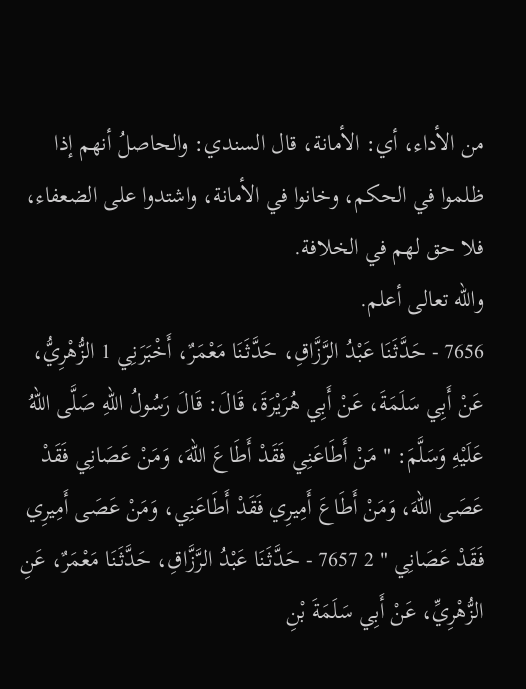من الأداء، أي: الأمانة، قال السندي: والحاصلُ أنهم إذا ظلموا في الحكم، وخانوا في الأمانة، واشتدوا على الضعفاء، فلا حق لهم في الخلافة.
والله تعالى أعلم.
7656 - حَدَّثَنَا عَبْدُ الرَّزَّاقِ، حَدَّثَنَا مَعْمَرٌ، أَخْبَرَنِي 1 الزُّهْرِيُّ، عَنْ أَبِي سَلَمَةَ، عَنْ أَبِي هُرَيْرَةَ، قَالَ: قَالَ رَسُولُ اللهِ صَلَّى اللهُ عَلَيْهِ وَسَلَّمَ: " مَنْ أَطَاعَنِي فَقَدْ أَطَاعَ اللهَ، وَمَنْ عَصَانِي فَقَدْ عَصَى اللهَ، وَمَنْ أَطَاعَ أَمِيرِي فَقَدْ أَطَاعَنِي، وَمَنْ عَصَى أَمِيرِي فَقَدْ عَصَانِي " 2 7657 - حَدَّثَنَا عَبْدُ الرَّزَّاقِ، حَدَّثَنَا مَعْمَرٌ، عَنِ الزُّهْرِيِّ، عَنْ أَبِي سَلَمَةَ بْنِ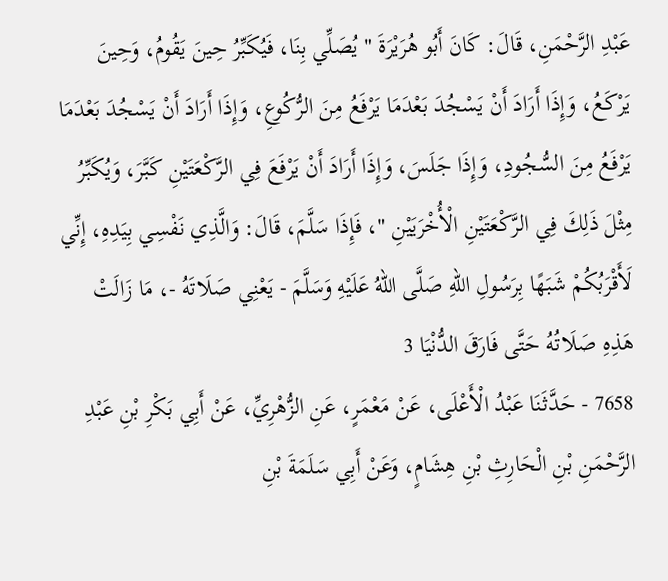عَبْدِ الرَّحْمَنِ، قَالَ: كَانَ أَبُو هُرَيْرَةَ " يُصَلِّي بِنَا، فَيُكَبِّرُ حِينَ يَقُومُ، وَحِينَ يَرْكَعُ، وَإِذَا أَرَادَ أَنْ يَسْجُدَ بَعْدَمَا يَرْفَعُ مِنَ الرُّكُوعِ، وَإِذَا أَرَادَ أَنْ يَسْجُدَ بَعْدَمَا يَرْفَعُ مِنَ السُّجُودِ، وَإِذَا جَلَسَ، وَإِذَا أَرَادَ أَنْ يَرْفَعَ فِي الرَّكْعَتَيْنِ كَبَّرَ، وَيُكَبِّرُ مِثْلَ ذَلِكَ فِي الرَّكْعَتَيْنِ الْأُخْرَيَيْنِ "، فَإِذَا سَلَّمَ، قَالَ: وَالَّذِي نَفْسِي بِيَدِهِ، إِنِّي لَأَقْرَبُكُمْ شَبَهًا بِرَسُولِ اللهِ صَلَّى اللهُ عَلَيْهِ وَسَلَّمَ - يَعْنِي صَلَاتَهُ -، مَا زَالَتْ هَذِهِ صَلَاتُهُ حَتَّى فَارَقَ الدُّنْيَا 3
7658 - حَدَّثَنَا عَبْدُ الْأَعْلَى، عَنْ مَعْمَرٍ، عَنِ الزُّهْرِيِّ، عَنْ أَبِي بَكْرِ بْنِ عَبْدِ الرَّحْمَنِ بْنِ الْحَارِثِ بْنِ هِشَامٍ، وَعَنْ أَبِي سَلَمَةَ بْنِ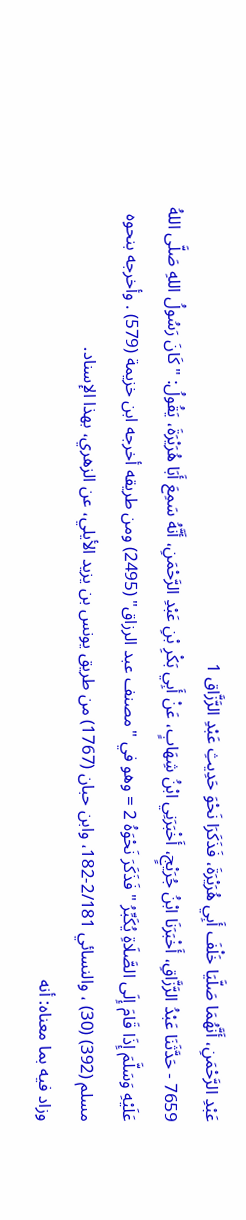عَبْدِ الرَّحْمَنِ، أَنَّهُمَا صَلَّيَا خَلْفَ أَبِي هُرَيْرَةَ، فَذَكَرَا نَحْوَ حَدِيثِ عَبْدِ الرَّزَّاق 1
7659 - حَدَّثَنَا عَبْدُ الرَّزَّاقِ، أَخْبَرَنَا ابْنُ جُرَيْجٍ، أَخْبَرَنِي ابْنُ شِهَابٍ، عَنْ أَبِي بَكْرِ بْنِ عَبْدِ الرَّحْمَنِ، أَنَّهُ سَمِعَ أَبَا هُرَيْرَةَ، يَقُولُ: " كَانَ رَسُولُ اللهِ صَلَّى اللهُ عَلَيْهِ وَسَلَّمَ إِذَا قَامَ إِلَى الصَّلَاةِ يُكَبِّرُ " فَذَكَرَ نَحْوَهُ 2 = وهو في "مصنف عبد الرزاق" (2495) ومن طريقه أخرجه ابن خزيمة (579) . وأخرجه بنحوه مسلم (392) (30) ، والنسائي 2/181-182، وابن حبان (1767) من طريق يونس بن يزيد الأيلي، عن الزهري، بهذا الإسناد.
وزاد فيه بما معناه: أنه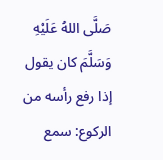صَلَّى اللهُ عَلَيْهِ وَسَلَّمَ كان يقول إذا رفع رأسه من الركوع: سمع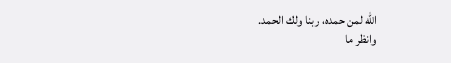الله لمن حمده، ربنا ولك الحمد.
وانظر ما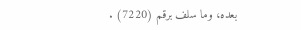بعده، وما سلف برقم (7220) .